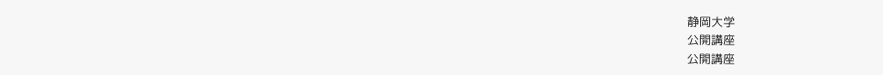静岡大学
公開講座
公開講座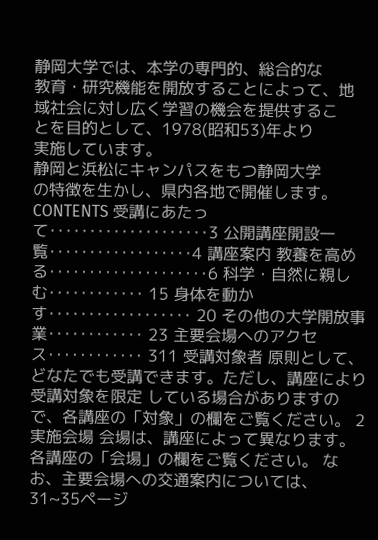静岡大学では、本学の専門的、総合的な
教育・研究機能を開放することによって、地
域社会に対し広く学習の機会を提供するこ
とを目的として、1978(昭和53)年より
実施しています。
静岡と浜松にキャンパスをもつ静岡大学
の特徴を生かし、県内各地で開催します。
CONTENTS 受講にあたって‥‥‥‥‥‥‥‥‥‥3 公開講座開設一覧‥‥‥‥‥‥‥‥‥4 講座案内 教養を高める‥‥‥‥‥‥‥‥‥‥6 科学・自然に親しむ‥‥‥‥‥‥ 15 身体を動かす‥‥‥‥‥‥‥‥‥ 20 その他の大学開放事業‥‥‥‥‥‥ 23 主要会場へのアクセス‥‥‥‥‥‥ 311 受講対象者 原則として、どなたでも受講できます。ただし、講座により受講対象を限定 している場合がありますので、各講座の「対象」の欄をご覧ください。 2 実施会場 会場は、講座によって異なります。各講座の「会場」の欄をご覧ください。 なお、主要会場への交通案内については、31~35ページ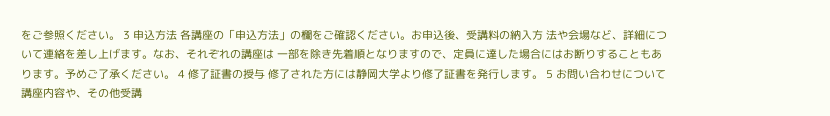をご参照ください。 3 申込方法 各講座の「申込方法」の欄をご確認ください。お申込後、受講料の納入方 法や会場など、詳細について連絡を差し上げます。なお、それぞれの講座は 一部を除き先着順となりますので、定員に達した場合にはお断りすることもあ ります。予めご了承ください。 4 修了証書の授与 修了された方には静岡大学より修了証書を発行します。 5 お問い合わせについて 講座内容や、その他受講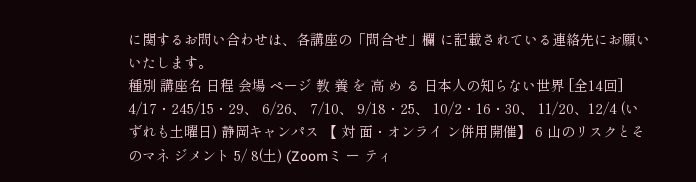に関するお問い合わせは、各講座の「問合せ」欄 に記載されている連絡先にお願いいたします。
種別 講座名 日程 会場 ページ 教 養 を 高 め る 日本人の知らない世界 [全14回] 4/17・245/15・29、 6/26、 7/10、 9/18・25、 10/2・16・30、 11/20、12/4 (いずれも土曜日) 静岡キャンパス 【 対 面・オンライ ン併用開催】 6 山のリスクとそのマネ ジメント 5/ 8(土) (Zoomミ ー ティ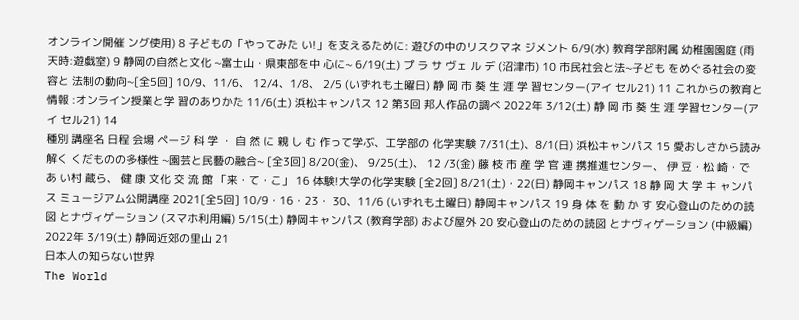オンライン開催 ング使用) 8 子どもの「やってみた い!」を支えるために: 遊びの中のリスクマネ ジメント 6/9(水) 教育学部附属 幼稚園園庭 (雨天時:遊戯室) 9 静岡の自然と文化 ~富士山・県東部を中 心に~ 6/19(土) プ ラ サ ヴェ ル デ (沼津市) 10 市民社会と法~子ども をめぐる社会の変容と 法制の動向~[全5回] 10/9、11/6、 12/4、1/8、 2/5 (いずれも土曜日) 静 岡 市 葵 生 涯 学 習センター(アイ セル21) 11 これからの教育と情報 :オンライン授業と学 習のありかた 11/6(土) 浜松キャンパス 12 第3回 邦人作品の調べ 2022年 3/12(土) 静 岡 市 葵 生 涯 学習センター(アイ セル21) 14
種別 講座名 日程 会場 ページ 科 学 ・ 自 然 に 親 し む 作って学ぶ、工学部の 化学実験 7/31(土)、8/1(日) 浜松キャンパス 15 愛おしさから読み解く くだものの多様性 ~園芸と民藝の融合~ [全3回] 8/20(金)、 9/25(土)、 12 /3(金) 藤 枝 市 産 学 官 連 携推進センター、 伊 豆・松 崎・で あ い村 蔵ら、 健 康 文化 交 流 館 「来・て・こ」 16 体験!大学の化学実験 [全2回] 8/21(土)・22(日) 静岡キャンパス 18 静 岡 大 学 キ ャンパ ス ミュージアム公開講座 2021[全5回] 10/9・16・23・ 30、11/6 (いずれも土曜日) 静岡キャンパス 19 身 体 を 動 か す 安心登山のための読図 とナヴィゲーション (スマホ利用編) 5/15(土) 静岡キャンパス (教育学部) および屋外 20 安心登山のための読図 とナヴィゲーション (中級編) 2022年 3/19(土) 静岡近郊の里山 21
日本人の知らない世界
The World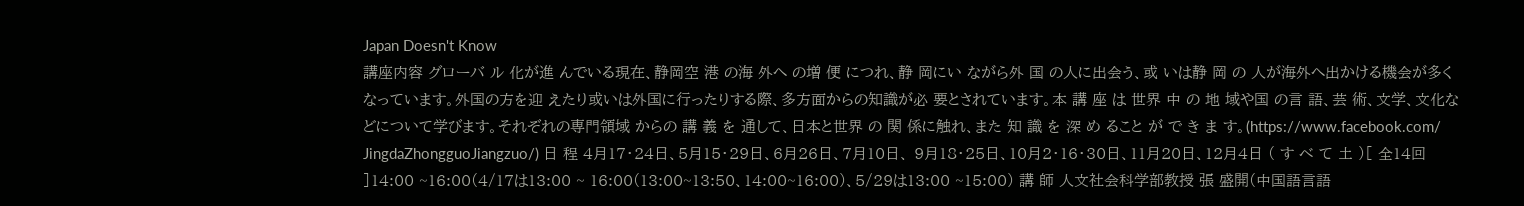Japan Doesn't Know
講座内容 グローバ ル 化が進 んでいる現在、静岡空 港 の海 外へ の増 便 につれ、静 岡にい ながら外 国 の人に出会う、或 いは静 岡 の 人が海外へ出かける機会が多くなっています。外国の方を迎 えたり或いは外国に行ったりする際、多方面からの知識が必 要とされています。本 講 座 は 世界 中 の 地 域や国 の言 語、芸 術、文学、文化などについて学びます。それぞれの専門領域 からの 講 義 を 通して、日本と世界 の 関 係に触れ、また 知 識 を 深 め ること が で き ま す。(https://www.facebook.com/ JingdaZhongguoJiangzuo/) 日 程 4月17・24日、5月15・29日、6月26日、7月10日、 9月18・25日、10月2・16・30日、11月20日、12月4日 ( す べ て 土 )[ 全14回 ]14:00 ~16:00(4/17は13:00 ~ 16:00(13:00~13:50、14:00~16:00)、5/29は13:00 ~15:00) 講 師 人文社会科学部教授 張 盛開(中国語言語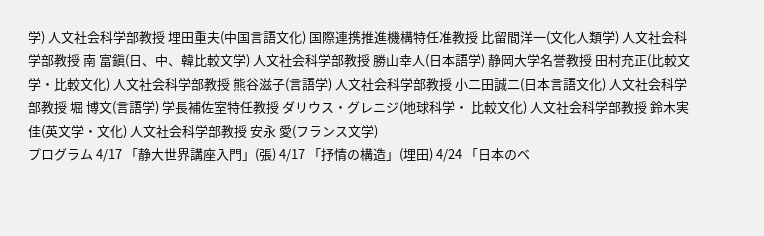学) 人文社会科学部教授 埋田重夫(中国言語文化) 国際連携推進機構特任准教授 比留間洋一(文化人類学) 人文社会科学部教授 南 富鎭(日、中、韓比較文学) 人文社会科学部教授 勝山幸人(日本語学) 静岡大学名誉教授 田村充正(比較文学・比較文化) 人文社会科学部教授 熊谷滋子(言語学) 人文社会科学部教授 小二田誠二(日本言語文化) 人文社会科学部教授 堀 博文(言語学) 学長補佐室特任教授 ダリウス・グレニジ(地球科学・ 比較文化) 人文社会科学部教授 鈴木実佳(英文学・文化) 人文社会科学部教授 安永 愛(フランス文学)
プログラム 4/17 「静大世界講座入門」(張) 4/17 「抒情の構造」(埋田) 4/24 「日本のベ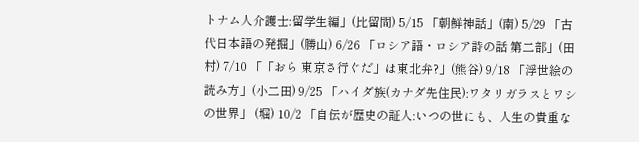トナム人介護士:留学生編」(比留間) 5/15 「朝鮮神話」(南) 5/29 「古代日本語の発掘」(勝山) 6/26 「ロシア語・ロシア詩の話 第二部」(田村) 7/10 「「おら 東京さ行ぐだ」は東北弁?」(熊谷) 9/18 「浮世絵の読み方」(小二田) 9/25 「ハイダ族(カナダ先住民):ワタリガラスとワシの世界」 (堀) 10/2 「自伝が歴史の証人:いつの世にも、人生の貴重な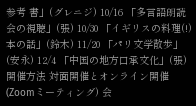参考 書」(グレニジ) 10/16 「多言語朗読会の視聴」(張) 10/30 「イギリスの料理(!)本の話」(鈴木) 11/20 「パリ文学散歩」(安永) 12/4 「中国の地方口承文化」(張) 開催方法 対面開催とオンライン開催(Zoomミーティング) 会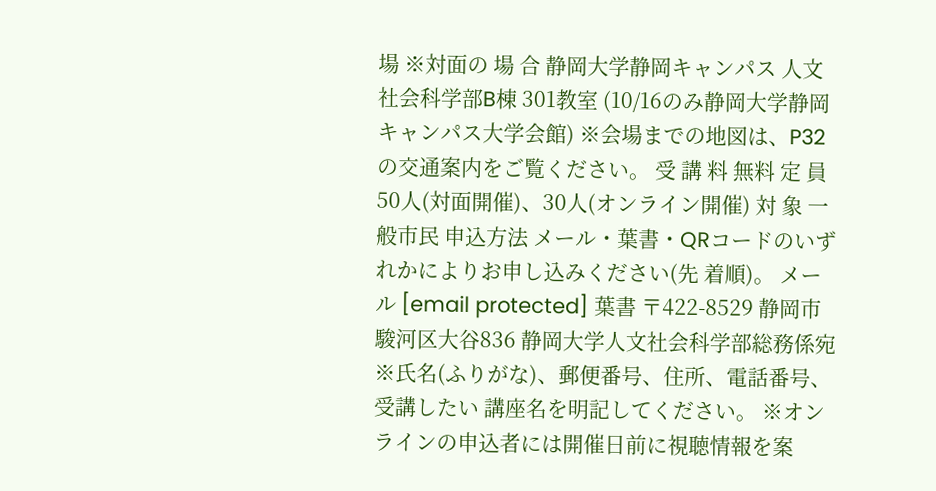場 ※対面の 場 合 静岡大学静岡キャンパス 人文社会科学部B棟 301教室 (10/16のみ静岡大学静岡キャンパス大学会館) ※会場までの地図は、P32の交通案内をご覧ください。 受 講 料 無料 定 員 50人(対面開催)、30人(オンライン開催) 対 象 一般市民 申込方法 メール・葉書・QRコードのいずれかによりお申し込みください(先 着順)。 メール [email protected] 葉書 〒422-8529 静岡市駿河区大谷836 静岡大学人文社会科学部総務係宛 ※氏名(ふりがな)、郵便番号、住所、電話番号、受講したい 講座名を明記してください。 ※オンラインの申込者には開催日前に視聴情報を案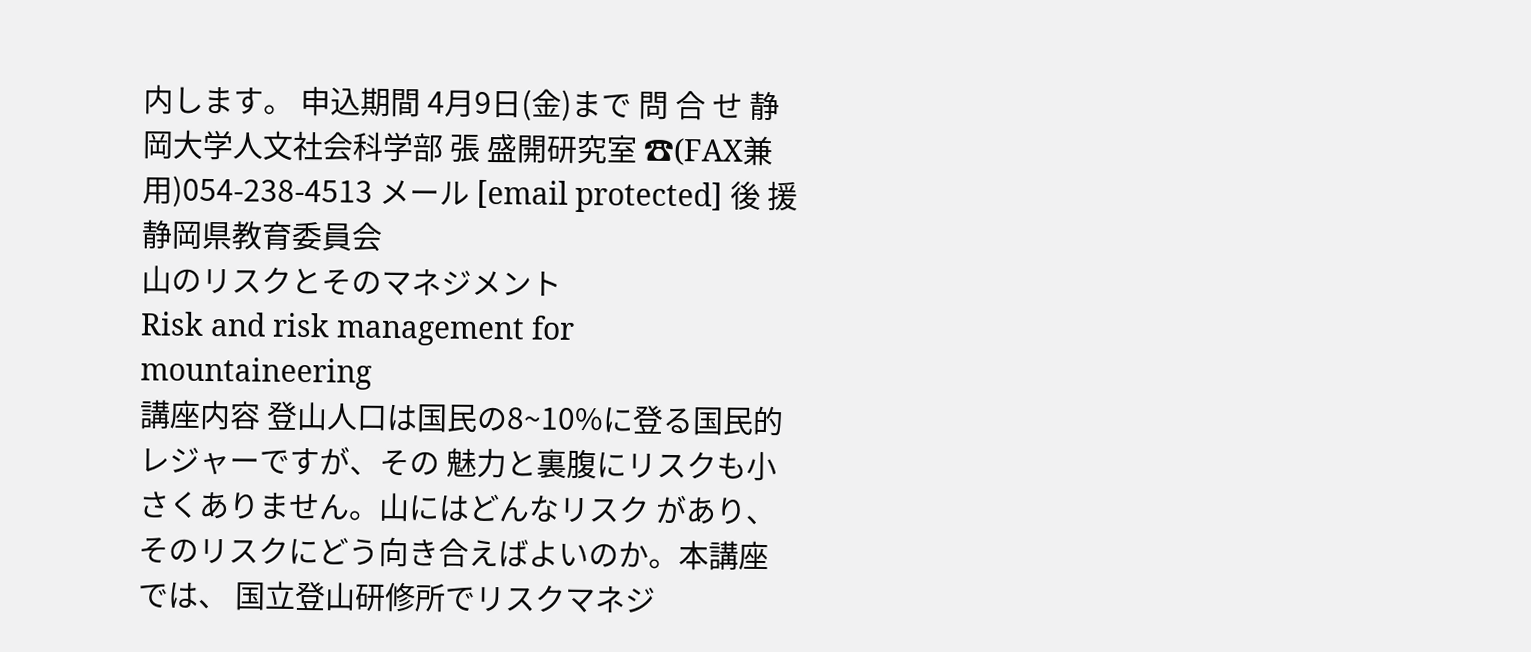内します。 申込期間 4月9日(金)まで 問 合 せ 静岡大学人文社会科学部 張 盛開研究室 ☎(FAX兼用)054-238-4513 メール [email protected] 後 援 静岡県教育委員会
山のリスクとそのマネジメント
Risk and risk management for mountaineering
講座内容 登山人口は国民の8~10%に登る国民的レジャーですが、その 魅力と裏腹にリスクも小さくありません。山にはどんなリスク があり、そのリスクにどう向き合えばよいのか。本講座では、 国立登山研修所でリスクマネジ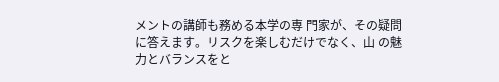メントの講師も務める本学の専 門家が、その疑問に答えます。リスクを楽しむだけでなく、山 の魅力とバランスをと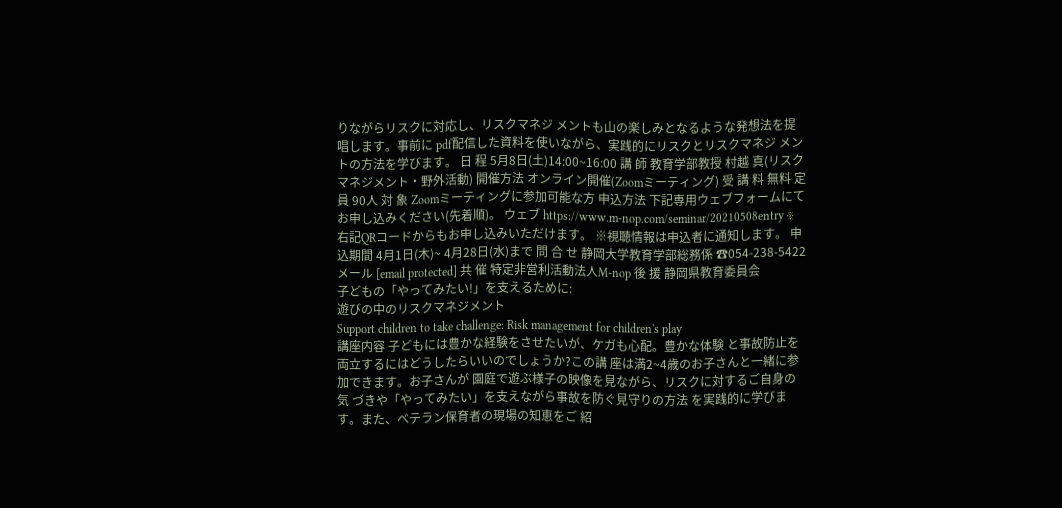りながらリスクに対応し、リスクマネジ メントも山の楽しみとなるような発想法を提唱します。事前に pdf配信した資料を使いながら、実践的にリスクとリスクマネジ メントの方法を学びます。 日 程 5月8日(土)14:00~16:00 講 師 教育学部教授 村越 真(リスクマネジメント・野外活動) 開催方法 オンライン開催(Zoomミーティング) 受 講 料 無料 定 員 90人 対 象 Zoomミーティングに参加可能な方 申込方法 下記専用ウェブフォームにてお申し込みください(先着順)。 ウェブ https://www.m-nop.com/seminar/20210508entry ※右記QRコードからもお申し込みいただけます。 ※視聴情報は申込者に通知します。 申込期間 4月1日(木)~ 4月28日(水)まで 問 合 せ 静岡大学教育学部総務係 ☎054-238-5422 メール [email protected] 共 催 特定非営利活動法人M-nop 後 援 静岡県教育委員会
子どもの「やってみたい!」を支えるために:
遊びの中のリスクマネジメント
Support children to take challenge: Risk management for children's play
講座内容 子どもには豊かな経験をさせたいが、ケガも心配。豊かな体験 と事故防止を両立するにはどうしたらいいのでしょうか?この講 座は満2~4歳のお子さんと一緒に参加できます。お子さんが 園庭で遊ぶ様子の映像を見ながら、リスクに対するご自身の気 づきや「やってみたい」を支えながら事故を防ぐ見守りの方法 を実践的に学びます。また、ベテラン保育者の現場の知恵をご 紹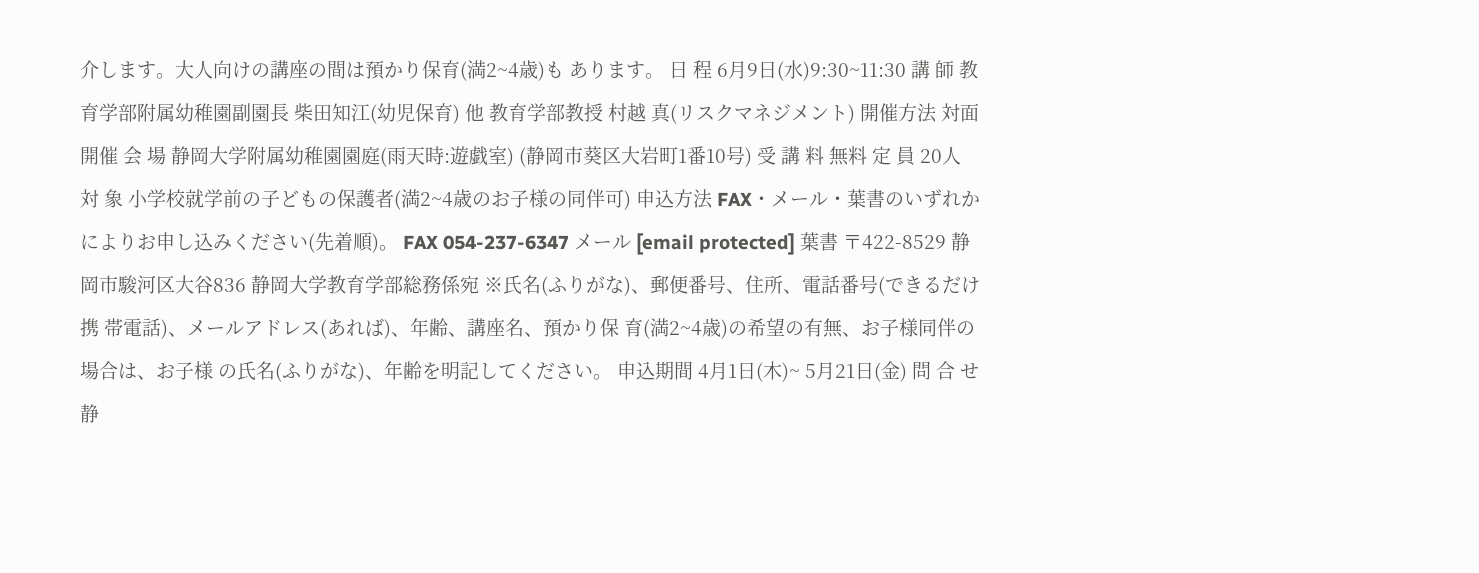介します。大人向けの講座の間は預かり保育(満2~4歳)も あります。 日 程 6月9日(水)9:30~11:30 講 師 教育学部附属幼稚園副園長 柴田知江(幼児保育) 他 教育学部教授 村越 真(リスクマネジメント) 開催方法 対面開催 会 場 静岡大学附属幼稚園園庭(雨天時:遊戯室) (静岡市葵区大岩町1番10号) 受 講 料 無料 定 員 20人 対 象 小学校就学前の子どもの保護者(満2~4歳のお子様の同伴可) 申込方法 FAX・メール・葉書のいずれかによりお申し込みください(先着順)。 FAX 054-237-6347 メール [email protected] 葉書 〒422-8529 静岡市駿河区大谷836 静岡大学教育学部総務係宛 ※氏名(ふりがな)、郵便番号、住所、電話番号(できるだけ携 帯電話)、メールアドレス(あれば)、年齢、講座名、預かり保 育(満2~4歳)の希望の有無、お子様同伴の場合は、お子様 の氏名(ふりがな)、年齢を明記してください。 申込期間 4月1日(木)~ 5月21日(金) 問 合 せ 静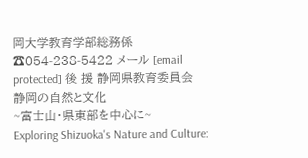岡大学教育学部総務係 ☎054-238-5422 メール [email protected] 後 援 静岡県教育委員会
静岡の自然と文化
~富士山・県東部を中心に~
Exploring Shizuoka's Nature and Culture: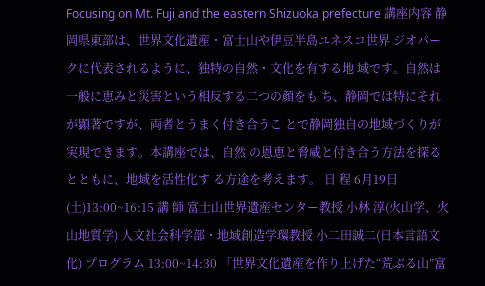Focusing on Mt. Fuji and the eastern Shizuoka prefecture 講座内容 静岡県東部は、世界文化遺産・富士山や伊豆半島ユネスコ世界 ジオパークに代表されるように、独特の自然・文化を有する地 域です。自然は一般に恵みと災害という相反する二つの顔をも ち、静岡では特にそれが顕著ですが、両者とうまく付き合うこ とで静岡独自の地域づくりが実現できます。本講座では、自然 の恩恵と脅威と付き合う方法を探るとともに、地域を活性化す る方途を考えます。 日 程 6月19日(土)13:00~16:15 講 師 富士山世界遺産センター教授 小林 淳(火山学、火山地質学) 人文社会科学部・地域創造学環教授 小二田誠二(日本言語文化) プログラム 13:00~14:30 「世界文化遺産を作り上げた“荒ぶる山”富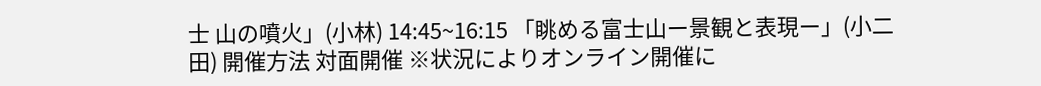士 山の噴火」(小林) 14:45~16:15 「眺める富士山ー景観と表現ー」(小二田) 開催方法 対面開催 ※状況によりオンライン開催に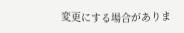変更にする場合がありま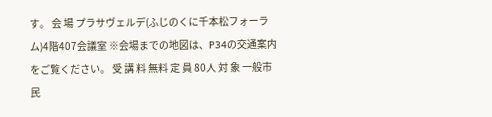す。 会 場 プラサヴェルデ(ふじのくに千本松フォーラム)4階407会議室 ※会場までの地図は、P34の交通案内をご覧ください。 受 講 料 無料 定 員 80人 対 象 一般市民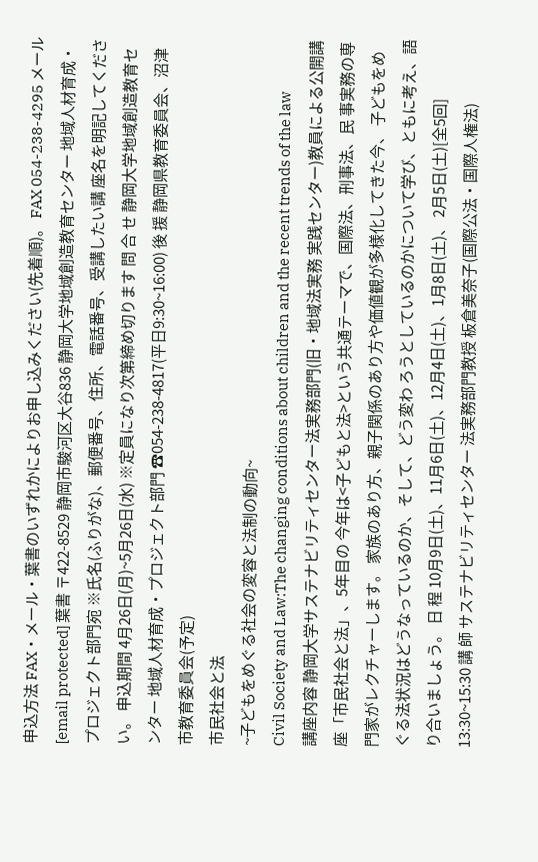申込方法 FAX・メール・葉書のいずれかによりお申し込みください(先着順)。 FAX 054-238-4295 メール [email protected] 葉書 〒422-8529 静岡市駿河区大谷836 静岡大学地域創造教育センター 地域人材育成・プロジェクト部門宛 ※氏名(ふりがな)、郵便番号、住所、電話番号、受講したい講 座名を明記してください。 申込期間 4月26日(月)~5月26日(水) ※定員になり次第締め切ります 問 合 せ 静岡大学地域創造教育センター 地域人材育成・プロジェクト部門 ☎054-238-4817(平日9:30~16:00) 後 援 静岡県教育委員会、沼津市教育委員会(予定)
市民社会と法
~子どもをめぐる社会の変容と法制の動向~
Civil Society and Law:The changing conditions about children and the recent trends of the law
講座内容 静岡大学サステナビリティセンター法実務部門(旧・地域法実務 実践センター)教員による公開講座「市民社会と法」、5年目の 今年は<子どもと法>という共通テーマで、国際法、刑事法、民 事実務の専門家がレクチャーします。 家族のあり方、親子関係のあり方や価値観が多様化してきた今、 子どもをめぐる法状況はどうなっているのか、そして、どう変わ ろうとしているのかについて学び、ともに考え、語り合いましょう。 日 程 10月9日(土)、11月6日(土)、12月4日(土)、1月8日(土)、 2月5日(土)[全5回] 13:30~15:30 講 師 サステナビリティセンター 法実務部門教授 板倉美奈子(国際公法・国際人権法)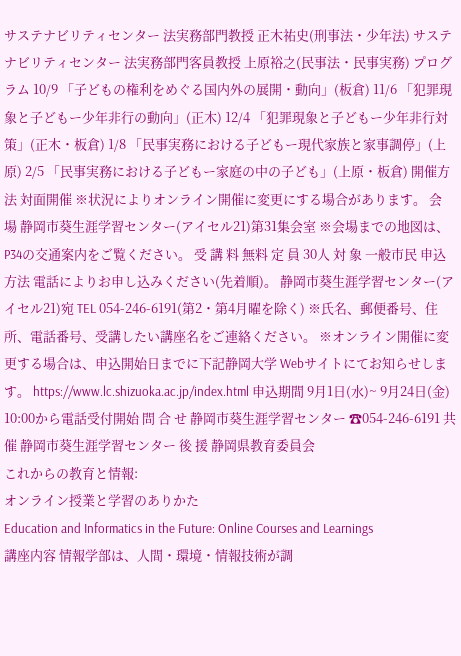サステナビリティセンター 法実務部門教授 正木祐史(刑事法・少年法) サステナビリティセンター 法実務部門客員教授 上原裕之(民事法・民事実務) プログラム 10/9 「子どもの権利をめぐる国内外の展開・動向」(板倉) 11/6 「犯罪現象と子どもー少年非行の動向」(正木) 12/4 「犯罪現象と子どもー少年非行対策」(正木・板倉) 1/8 「民事実務における子どもー現代家族と家事調停」(上原) 2/5 「民事実務における子どもー家庭の中の子ども」(上原・板倉) 開催方法 対面開催 ※状況によりオンライン開催に変更にする場合があります。 会 場 静岡市葵生涯学習センター(アイセル21)第31集会室 ※会場までの地図は、P34の交通案内をご覧ください。 受 講 料 無料 定 員 30人 対 象 一般市民 申込方法 電話によりお申し込みください(先着順)。 静岡市葵生涯学習センター(アイセル21)宛 TEL 054-246-6191(第2・第4月曜を除く) ※氏名、郵便番号、住所、電話番号、受講したい講座名をご連絡ください。 ※オンライン開催に変更する場合は、申込開始日までに下記静岡大学 Webサイトにてお知らせします。 https://www.lc.shizuoka.ac.jp/index.html 申込期間 9月1日(水)~ 9月24日(金) 10:00から電話受付開始 問 合 せ 静岡市葵生涯学習センター ☎054-246-6191 共 催 静岡市葵生涯学習センター 後 援 静岡県教育委員会
これからの教育と情報:
オンライン授業と学習のありかた
Education and Informatics in the Future: Online Courses and Learnings
講座内容 情報学部は、人間・環境・情報技術が調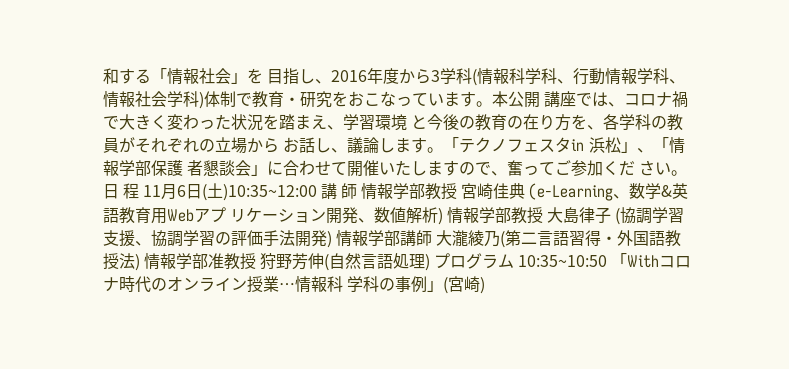和する「情報社会」を 目指し、2016年度から3学科(情報科学科、行動情報学科、 情報社会学科)体制で教育・研究をおこなっています。本公開 講座では、コロナ禍で大きく変わった状況を踏まえ、学習環境 と今後の教育の在り方を、各学科の教員がそれぞれの立場から お話し、議論します。「テクノフェスタin 浜松」、「情報学部保護 者懇談会」に合わせて開催いたしますので、奮ってご参加くだ さい。 日 程 11月6日(土)10:35~12:00 講 師 情報学部教授 宮崎佳典 (e-Learning、数学&英語教育用Webアプ リケーション開発、数値解析) 情報学部教授 大島律子 (協調学習支援、協調学習の評価手法開発) 情報学部講師 大瀧綾乃(第二言語習得・外国語教授法) 情報学部准教授 狩野芳伸(自然言語処理) プログラム 10:35~10:50 「Withコロナ時代のオンライン授業…情報科 学科の事例」(宮崎)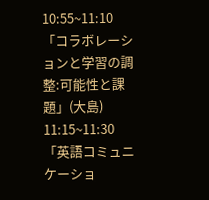10:55~11:10 「コラボレーションと学習の調整:可能性と課 題」(大島) 11:15~11:30 「英語コミュニケーショ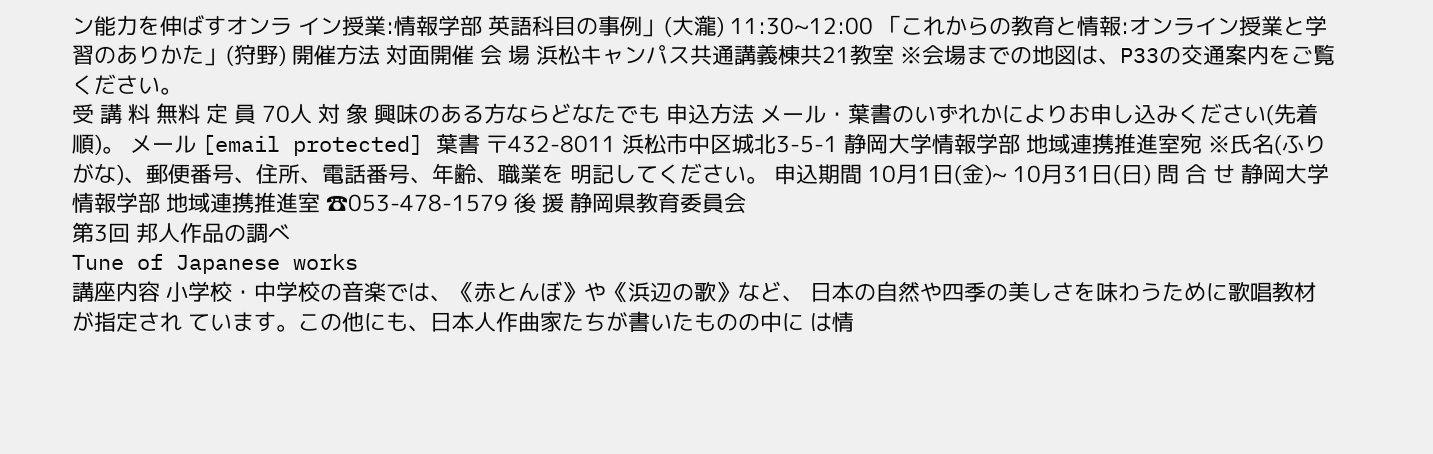ン能力を伸ばすオンラ イン授業:情報学部 英語科目の事例」(大瀧) 11:30~12:00 「これからの教育と情報:オンライン授業と学 習のありかた」(狩野) 開催方法 対面開催 会 場 浜松キャンパス共通講義棟共21教室 ※会場までの地図は、P33の交通案内をご覧ください。
受 講 料 無料 定 員 70人 対 象 興味のある方ならどなたでも 申込方法 メール・葉書のいずれかによりお申し込みください(先着順)。 メール [email protected] 葉書 〒432-8011 浜松市中区城北3-5-1 静岡大学情報学部 地域連携推進室宛 ※氏名(ふりがな)、郵便番号、住所、電話番号、年齢、職業を 明記してください。 申込期間 10月1日(金)~ 10月31日(日) 問 合 せ 静岡大学情報学部 地域連携推進室 ☎053-478-1579 後 援 静岡県教育委員会
第3回 邦人作品の調べ
Tune of Japanese works
講座内容 小学校・中学校の音楽では、《赤とんぼ》や《浜辺の歌》など、 日本の自然や四季の美しさを味わうために歌唱教材が指定され ています。この他にも、日本人作曲家たちが書いたものの中に は情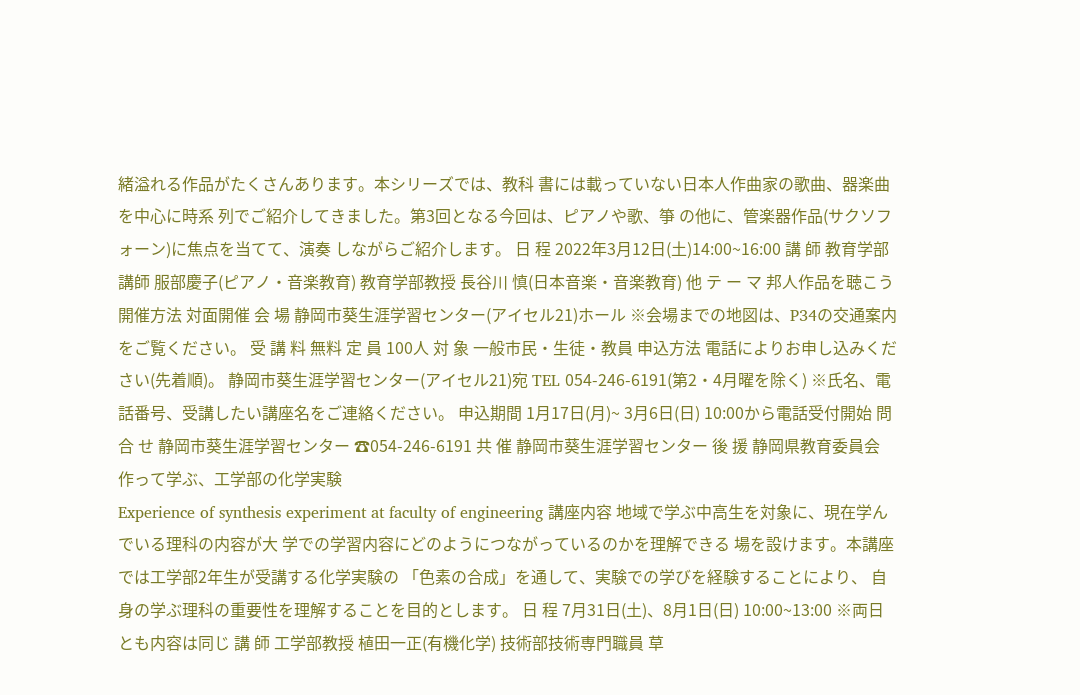緒溢れる作品がたくさんあります。本シリーズでは、教科 書には載っていない日本人作曲家の歌曲、器楽曲を中心に時系 列でご紹介してきました。第3回となる今回は、ピアノや歌、箏 の他に、管楽器作品(サクソフォーン)に焦点を当てて、演奏 しながらご紹介します。 日 程 2022年3月12日(土)14:00~16:00 講 師 教育学部講師 服部慶子(ピアノ・音楽教育) 教育学部教授 長谷川 慎(日本音楽・音楽教育) 他 テ ー マ 邦人作品を聴こう 開催方法 対面開催 会 場 静岡市葵生涯学習センター(アイセル21)ホール ※会場までの地図は、P34の交通案内をご覧ください。 受 講 料 無料 定 員 100人 対 象 一般市民・生徒・教員 申込方法 電話によりお申し込みください(先着順)。 静岡市葵生涯学習センター(アイセル21)宛 TEL 054-246-6191(第2・4月曜を除く) ※氏名、電話番号、受講したい講座名をご連絡ください。 申込期間 1月17日(月)~ 3月6日(日) 10:00から電話受付開始 問 合 せ 静岡市葵生涯学習センター ☎054-246-6191 共 催 静岡市葵生涯学習センター 後 援 静岡県教育委員会
作って学ぶ、工学部の化学実験
Experience of synthesis experiment at faculty of engineering 講座内容 地域で学ぶ中高生を対象に、現在学んでいる理科の内容が大 学での学習内容にどのようにつながっているのかを理解できる 場を設けます。本講座では工学部2年生が受講する化学実験の 「色素の合成」を通して、実験での学びを経験することにより、 自身の学ぶ理科の重要性を理解することを目的とします。 日 程 7月31日(土)、8月1日(日) 10:00~13:00 ※両日とも内容は同じ 講 師 工学部教授 植田一正(有機化学) 技術部技術専門職員 草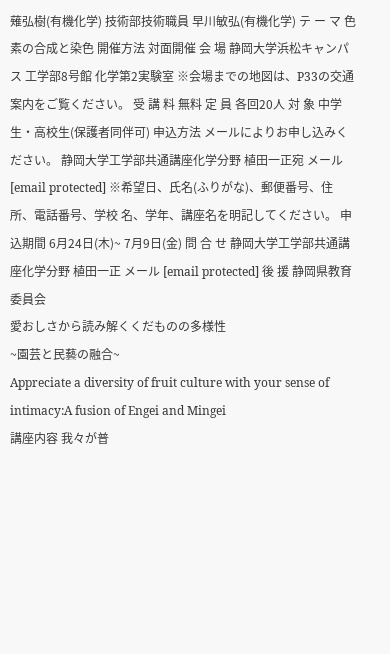薙弘樹(有機化学) 技術部技術職員 早川敏弘(有機化学) テ ー マ 色素の合成と染色 開催方法 対面開催 会 場 静岡大学浜松キャンパス 工学部8号館 化学第2実験室 ※会場までの地図は、P33の交通案内をご覧ください。 受 講 料 無料 定 員 各回20人 対 象 中学生・高校生(保護者同伴可) 申込方法 メールによりお申し込みください。 静岡大学工学部共通講座化学分野 植田一正宛 メール [email protected] ※希望日、氏名(ふりがな)、郵便番号、住所、電話番号、学校 名、学年、講座名を明記してください。 申込期間 6月24日(木)~ 7月9日(金) 問 合 せ 静岡大学工学部共通講座化学分野 植田一正 メール [email protected] 後 援 静岡県教育委員会
愛おしさから読み解くくだものの多様性
~園芸と民藝の融合~
Appreciate a diversity of fruit culture with your sense of intimacy:A fusion of Engei and Mingei
講座内容 我々が普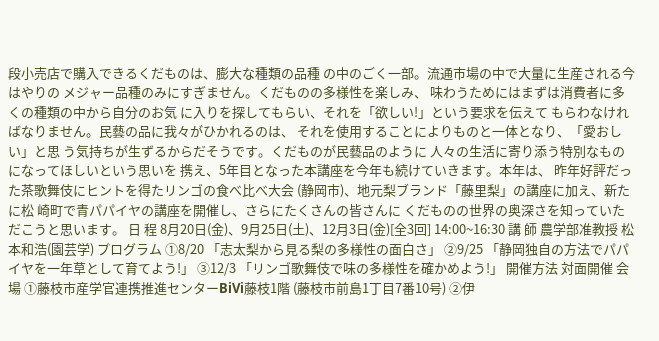段小売店で購入できるくだものは、膨大な種類の品種 の中のごく一部。流通市場の中で大量に生産される今はやりの メジャー品種のみにすぎません。くだものの多様性を楽しみ、 味わうためにはまずは消費者に多くの種類の中から自分のお気 に入りを探してもらい、それを「欲しい!」という要求を伝えて もらわなければなりません。民藝の品に我々がひかれるのは、 それを使用することによりものと一体となり、「愛おしい」と思 う気持ちが生ずるからだそうです。くだものが民藝品のように 人々の生活に寄り添う特別なものになってほしいという思いを 携え、5年目となった本講座を今年も続けていきます。本年は、 昨年好評だった茶歌舞伎にヒントを得たリンゴの食べ比べ大会 (静岡市)、地元梨ブランド「藤里梨」の講座に加え、新たに松 崎町で青パパイヤの講座を開催し、さらにたくさんの皆さんに くだものの世界の奥深さを知っていただこうと思います。 日 程 8月20日(金)、9月25日(土)、12月3日(金)[全3回] 14:00~16:30 講 師 農学部准教授 松本和浩(園芸学) プログラム ①8/20 「志太梨から見る梨の多様性の面白さ」 ②9/25 「静岡独自の方法でパパイヤを一年草として育てよう!」 ③12/3 「リンゴ歌舞伎で味の多様性を確かめよう!」 開催方法 対面開催 会 場 ①藤枝市産学官連携推進センターBiVi藤枝1階 (藤枝市前島1丁目7番10号) ②伊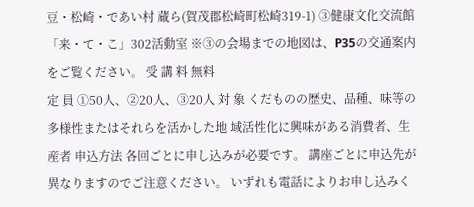豆・松崎・であい村 蔵ら(賀茂郡松崎町松崎319-1) ③健康文化交流館「来・て・こ」302活動室 ※③の会場までの地図は、P35の交通案内をご覧ください。 受 講 料 無料
定 員 ①50人、②20人、③20人 対 象 くだものの歴史、品種、味等の多様性またはそれらを活かした地 域活性化に興味がある消費者、生産者 申込方法 各回ごとに申し込みが必要です。 講座ごとに申込先が異なりますのでご注意ください。 いずれも電話によりお申し込みく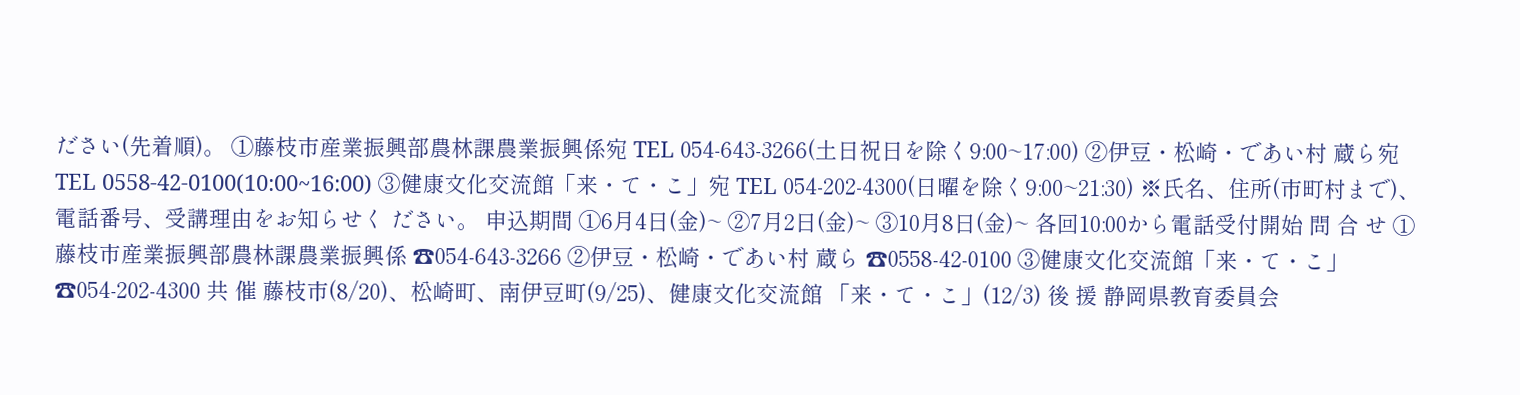ださい(先着順)。 ①藤枝市産業振興部農林課農業振興係宛 TEL 054-643-3266(土日祝日を除く9:00~17:00) ②伊豆・松崎・であい村 蔵ら宛 TEL 0558-42-0100(10:00~16:00) ③健康文化交流館「来・て・こ」宛 TEL 054-202-4300(日曜を除く9:00~21:30) ※氏名、住所(市町村まで)、電話番号、受講理由をお知らせく ださい。 申込期間 ①6月4日(金)~ ②7月2日(金)~ ③10月8日(金)~ 各回10:00から電話受付開始 問 合 せ ①藤枝市産業振興部農林課農業振興係 ☎054-643-3266 ②伊豆・松崎・であい村 蔵ら ☎0558-42-0100 ③健康文化交流館「来・て・こ」 ☎054-202-4300 共 催 藤枝市(8/20)、松崎町、南伊豆町(9/25)、健康文化交流館 「来・て・こ」(12/3) 後 援 静岡県教育委員会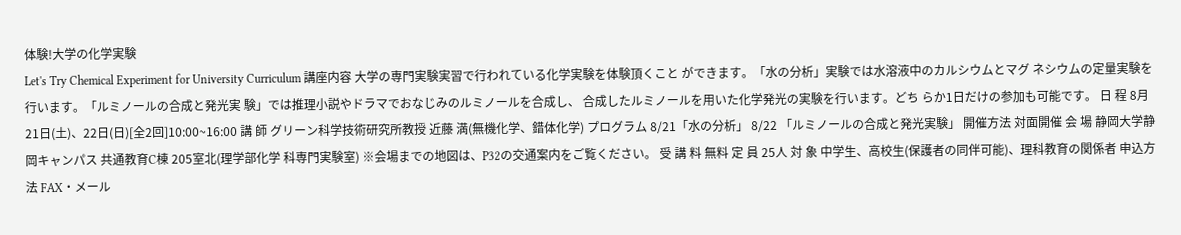体験!大学の化学実験
Let's Try Chemical Experiment for University Curriculum 講座内容 大学の専門実験実習で行われている化学実験を体験頂くこと ができます。「水の分析」実験では水溶液中のカルシウムとマグ ネシウムの定量実験を行います。「ルミノールの合成と発光実 験」では推理小説やドラマでおなじみのルミノールを合成し、 合成したルミノールを用いた化学発光の実験を行います。どち らか1日だけの参加も可能です。 日 程 8月21日(土)、22日(日)[全2回]10:00~16:00 講 師 グリーン科学技術研究所教授 近藤 満(無機化学、錯体化学) プログラム 8/21「水の分析」 8/22 「ルミノールの合成と発光実験」 開催方法 対面開催 会 場 静岡大学静岡キャンパス 共通教育C棟 205室北(理学部化学 科専門実験室) ※会場までの地図は、P32の交通案内をご覧ください。 受 講 料 無料 定 員 25人 対 象 中学生、高校生(保護者の同伴可能)、理科教育の関係者 申込方法 FAX・メール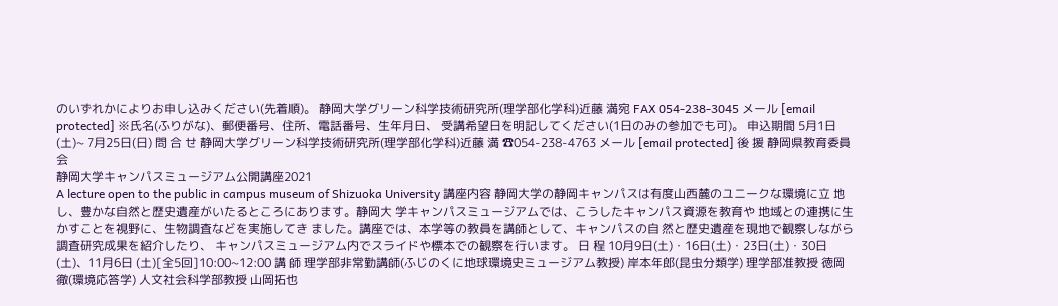のいずれかによりお申し込みください(先着順)。 静岡大学グリーン科学技術研究所(理学部化学科)近藤 満宛 FAX 054-238-3045 メール [email protected] ※氏名(ふりがな)、郵便番号、住所、電話番号、生年月日、 受講希望日を明記してください(1日のみの参加でも可)。 申込期間 5月1日(土)~ 7月25日(日) 問 合 せ 静岡大学グリーン科学技術研究所(理学部化学科)近藤 満 ☎054-238-4763 メール [email protected] 後 援 静岡県教育委員会
静岡大学キャンパスミュージアム公開講座2021
A lecture open to the public in campus museum of Shizuoka University 講座内容 静岡大学の静岡キャンパスは有度山西麓のユニークな環境に立 地し、豊かな自然と歴史遺産がいたるところにあります。静岡大 学キャンパスミュージアムでは、こうしたキャンパス資源を教育や 地域との連携に生かすことを視野に、生物調査などを実施してき ました。講座では、本学等の教員を講師として、キャンパスの自 然と歴史遺産を現地で観察しながら調査研究成果を紹介したり、 キャンパスミュージアム内でスライドや標本での観察を行います。 日 程 10月9日(土)・16日(土)・23日(土)・30日(土)、11月6日 (土)[全5回]10:00~12:00 講 師 理学部非常勤講師(ふじのくに地球環境史ミュージアム教授) 岸本年郎(昆虫分類学) 理学部准教授 徳岡 徹(環境応答学) 人文社会科学部教授 山岡拓也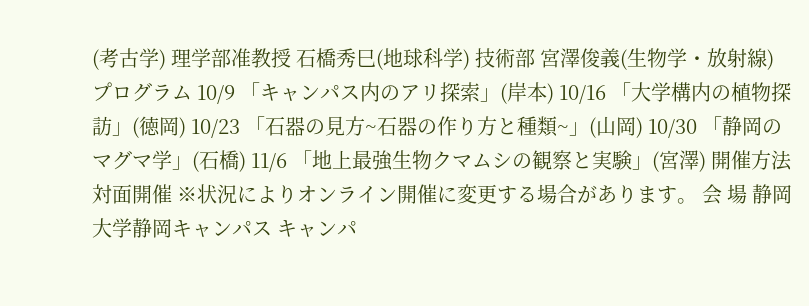(考古学) 理学部准教授 石橋秀巳(地球科学) 技術部 宮澤俊義(生物学・放射線) プログラム 10/9 「キャンパス内のアリ探索」(岸本) 10/16 「大学構内の植物探訪」(徳岡) 10/23 「石器の見方~石器の作り方と種類~」(山岡) 10/30 「静岡のマグマ学」(石橋) 11/6 「地上最強生物クマムシの観察と実験」(宮澤) 開催方法 対面開催 ※状況によりオンライン開催に変更する場合があります。 会 場 静岡大学静岡キャンパス キャンパ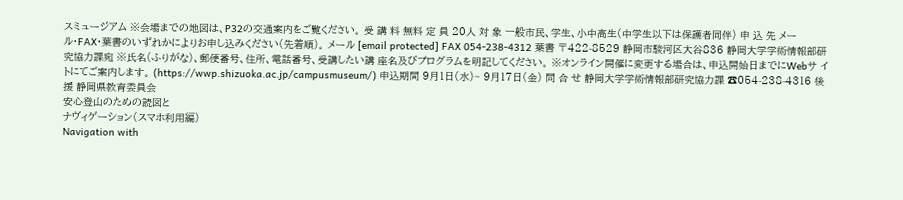スミュージアム ※会場までの地図は、P32の交通案内をご覧ください。 受 講 料 無料 定 員 20人 対 象 一般市民、学生、小中高生(中学生以下は保護者同伴) 申 込 先 メール・FAX・葉書のいずれかによりお申し込みください(先着順)。 メール [email protected] FAX 054-238-4312 葉書 〒422-8529 静岡市駿河区大谷836 静岡大学学術情報部研究協力課宛 ※氏名(ふりがな)、郵便番号、住所、電話番号、受講したい講 座名及びプログラムを明記してください。 ※オンライン開催に変更する場合は、申込開始日までにWebサ イトにてご案内します。 (https://wwp.shizuoka.ac.jp/campusmuseum/) 申込期間 9月1日(水)~ 9月17日(金) 問 合 せ 静岡大学学術情報部研究協力課 ☎054-238-4316 後 援 静岡県教育委員会
安心登山のための読図と
ナヴィゲーション(スマホ利用編)
Navigation with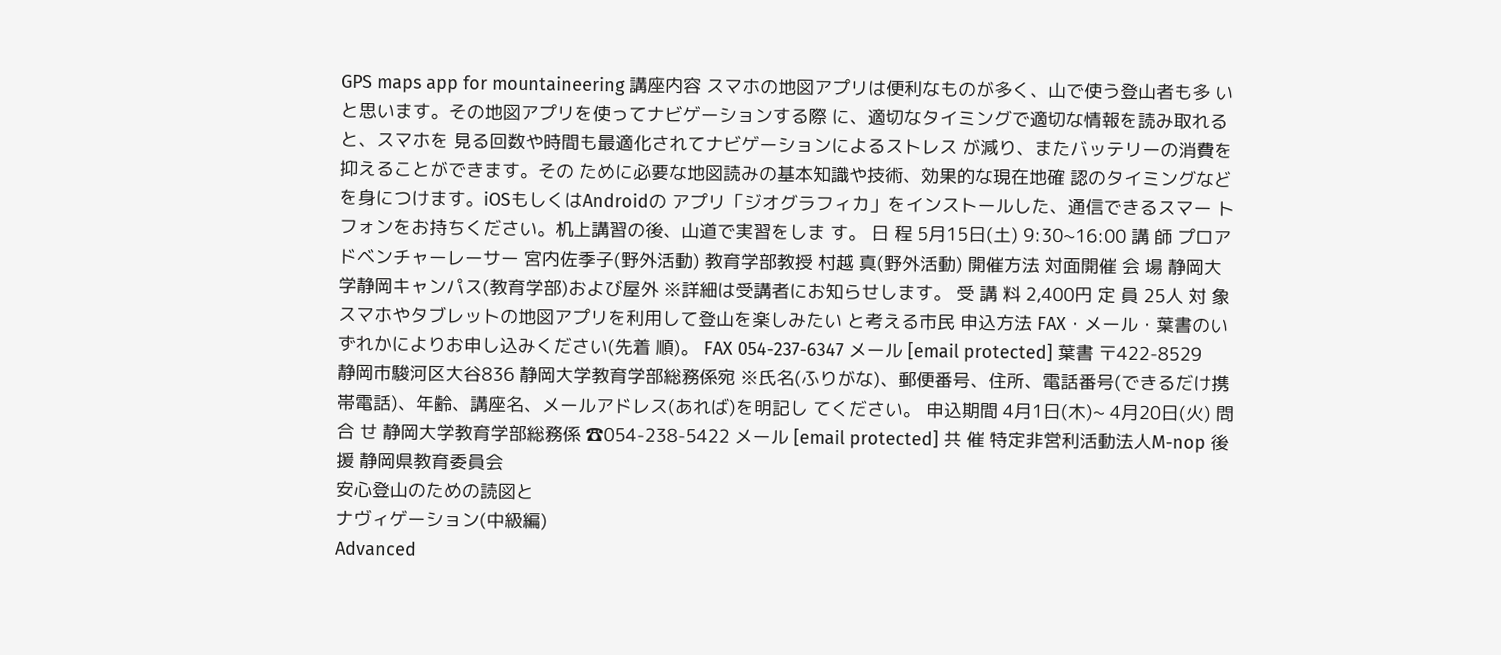GPS maps app for mountaineering 講座内容 スマホの地図アプリは便利なものが多く、山で使う登山者も多 いと思います。その地図アプリを使ってナビゲーションする際 に、適切なタイミングで適切な情報を読み取れると、スマホを 見る回数や時間も最適化されてナビゲーションによるストレス が減り、またバッテリーの消費を抑えることができます。その ために必要な地図読みの基本知識や技術、効果的な現在地確 認のタイミングなどを身につけます。iOSもしくはAndroidの アプリ「ジオグラフィカ」をインストールした、通信できるスマー トフォンをお持ちください。机上講習の後、山道で実習をしま す。 日 程 5月15日(土) 9:30~16:00 講 師 プロアドベンチャーレーサー 宮内佐季子(野外活動) 教育学部教授 村越 真(野外活動) 開催方法 対面開催 会 場 静岡大学静岡キャンパス(教育学部)および屋外 ※詳細は受講者にお知らせします。 受 講 料 2,400円 定 員 25人 対 象 スマホやタブレットの地図アプリを利用して登山を楽しみたい と考える市民 申込方法 FAX・メール・葉書のいずれかによりお申し込みください(先着 順)。 FAX 054-237-6347 メール [email protected] 葉書 〒422-8529 静岡市駿河区大谷836 静岡大学教育学部総務係宛 ※氏名(ふりがな)、郵便番号、住所、電話番号(できるだけ携 帯電話)、年齢、講座名、メールアドレス(あれば)を明記し てください。 申込期間 4月1日(木)~ 4月20日(火) 問 合 せ 静岡大学教育学部総務係 ☎054-238-5422 メール [email protected] 共 催 特定非営利活動法人M-nop 後 援 静岡県教育委員会
安心登山のための読図と
ナヴィゲーション(中級編)
Advanced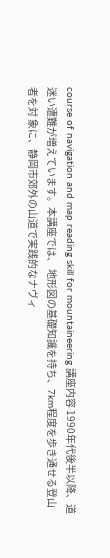course of navigation and map reading skill for mountaineering 講座内容 1990年代後半以降、道迷い遭難が増えています。本講座では、 地形図の基礎知識を持ち、7km程度を歩き通せる登山者を対 象に、静岡市郊外の山道で実践的なナヴィ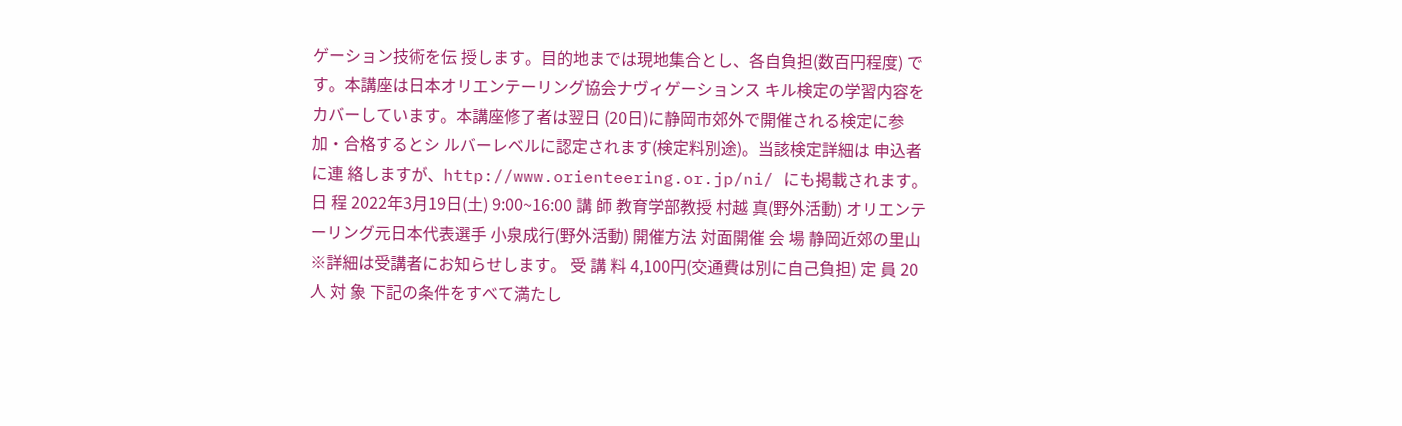ゲーション技術を伝 授します。目的地までは現地集合とし、各自負担(数百円程度) です。本講座は日本オリエンテーリング協会ナヴィゲーションス キル検定の学習内容をカバーしています。本講座修了者は翌日 (20日)に静岡市郊外で開催される検定に参加・合格するとシ ルバーレベルに認定されます(検定料別途)。当該検定詳細は 申込者に連 絡しますが、http://www.orienteering.or.jp/ni/ にも掲載されます。 日 程 2022年3月19日(土) 9:00~16:00 講 師 教育学部教授 村越 真(野外活動) オリエンテーリング元日本代表選手 小泉成行(野外活動) 開催方法 対面開催 会 場 静岡近郊の里山 ※詳細は受講者にお知らせします。 受 講 料 4,100円(交通費は別に自己負担) 定 員 20人 対 象 下記の条件をすべて満たし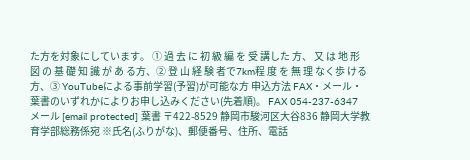た方を対象にしています。 ① 過 去 に 初 級 編 を 受 講した 方、 又 は 地 形 図 の 基 礎 知 識 が あ る方、② 登 山 経 験 者で7km程 度 を 無 理 なく歩 ける方、③ YouTubeによる事前学習(予習)が可能な方 申込方法 FAX・メール・葉書のいずれかによりお申し込みください(先着順)。 FAX 054-237-6347 メール [email protected] 葉書 〒422-8529 静岡市駿河区大谷836 静岡大学教育学部総務係宛 ※氏名(ふりがな)、郵便番号、住所、電話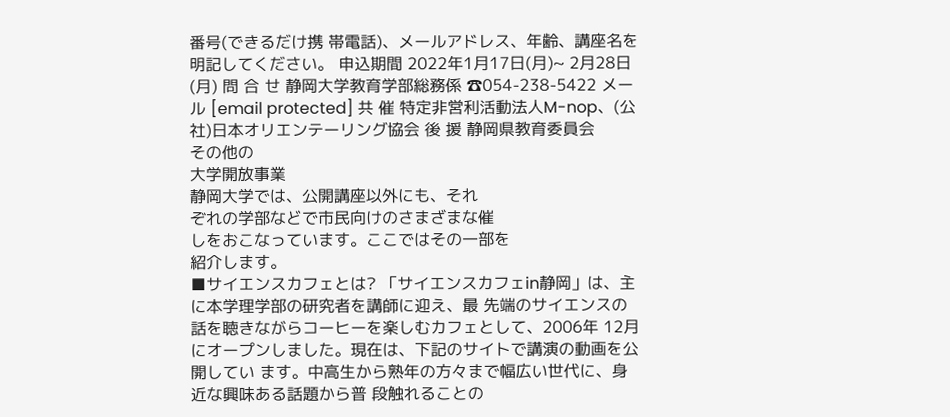番号(できるだけ携 帯電話)、メールアドレス、年齢、講座名を明記してください。 申込期間 2022年1月17日(月)~ 2月28日(月) 問 合 せ 静岡大学教育学部総務係 ☎054-238-5422 メール [email protected] 共 催 特定非営利活動法人M-nop、(公社)日本オリエンテーリング協会 後 援 静岡県教育委員会
その他の
大学開放事業
静岡大学では、公開講座以外にも、それ
ぞれの学部などで市民向けのさまざまな催
しをおこなっています。ここではその一部を
紹介します。
■サイエンスカフェとは? 「サイエンスカフェin静岡」は、主に本学理学部の研究者を講師に迎え、最 先端のサイエンスの話を聴きながらコーヒーを楽しむカフェとして、2006年 12月にオープンしました。現在は、下記のサイトで講演の動画を公開してい ます。中高生から熟年の方々まで幅広い世代に、身近な興味ある話題から普 段触れることの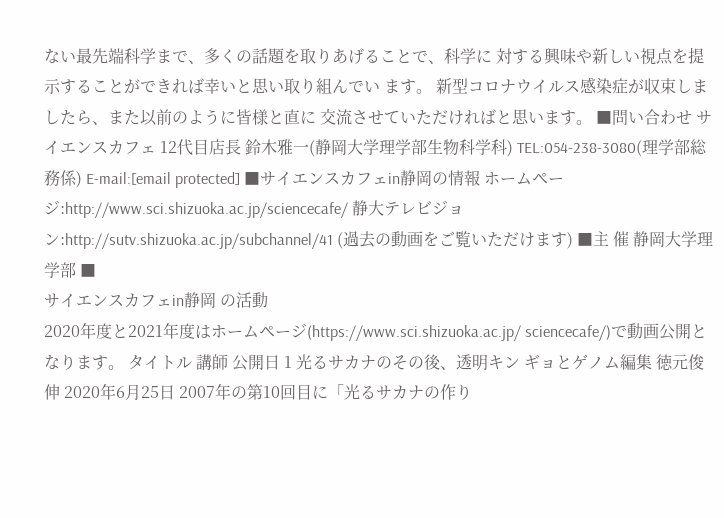ない最先端科学まで、多くの話題を取りあげることで、科学に 対する興味や新しい視点を提示することができれば幸いと思い取り組んでい ます。 新型コロナウイルス感染症が収束しましたら、また以前のように皆様と直に 交流させていただければと思います。 ■問い合わせ サイエンスカフェ 12代目店長 鈴木雅一(静岡大学理学部生物科学科) TEL:054-238-3080(理学部総務係) E-mail:[email protected] ■サイエンスカフェin静岡の情報 ホームページ:http://www.sci.shizuoka.ac.jp/sciencecafe/ 静大テレビジョン:http://sutv.shizuoka.ac.jp/subchannel/41 (過去の動画をご覧いただけます) ■主 催 静岡大学理学部 ■
サイエンスカフェin静岡 の活動
2020年度と2021年度はホームページ(https://www.sci.shizuoka.ac.jp/ sciencecafe/)で動画公開となります。 タイトル 講師 公開日 1 光るサカナのその後、透明キン ギョとゲノム編集 徳元俊伸 2020年6月25日 2007年の第10回目に「光るサカナの作り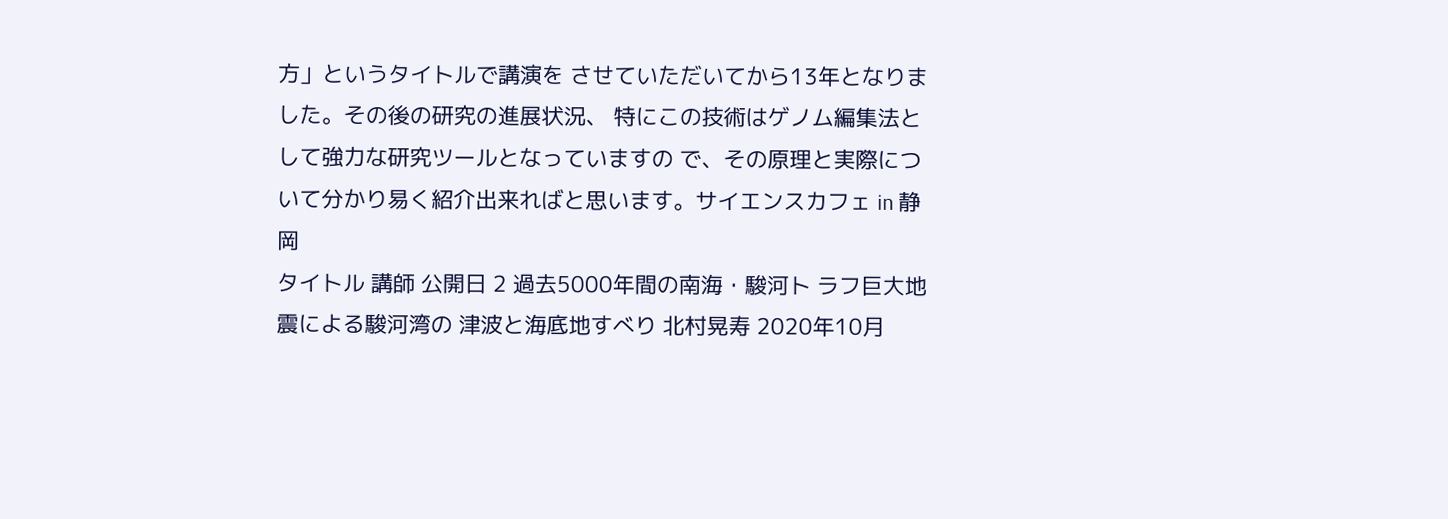方」というタイトルで講演を させていただいてから13年となりました。その後の研究の進展状況、 特にこの技術はゲノム編集法として強力な研究ツールとなっていますの で、その原理と実際について分かり易く紹介出来ればと思います。サイエンスカフェ in 静岡
タイトル 講師 公開日 2 過去5000年間の南海・駿河ト ラフ巨大地震による駿河湾の 津波と海底地すべり 北村晃寿 2020年10月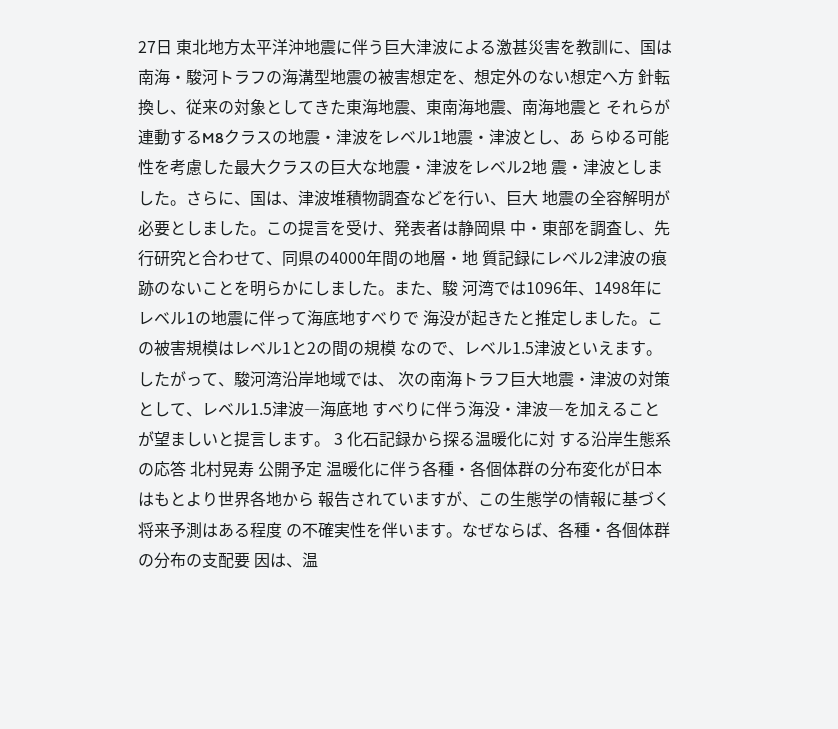27日 東北地方太平洋沖地震に伴う巨大津波による激甚災害を教訓に、国は 南海・駿河トラフの海溝型地震の被害想定を、想定外のない想定へ方 針転換し、従来の対象としてきた東海地震、東南海地震、南海地震と それらが連動するM8クラスの地震・津波をレベル1地震・津波とし、あ らゆる可能性を考慮した最大クラスの巨大な地震・津波をレベル2地 震・津波としました。さらに、国は、津波堆積物調査などを行い、巨大 地震の全容解明が必要としました。この提言を受け、発表者は静岡県 中・東部を調査し、先行研究と合わせて、同県の4000年間の地層・地 質記録にレベル2津波の痕跡のないことを明らかにしました。また、駿 河湾では1096年、1498年にレベル1の地震に伴って海底地すべりで 海没が起きたと推定しました。この被害規模はレベル1と2の間の規模 なので、レベル1.5津波といえます。したがって、駿河湾沿岸地域では、 次の南海トラフ巨大地震・津波の対策として、レベル1.5津波―海底地 すべりに伴う海没・津波―を加えることが望ましいと提言します。 3 化石記録から探る温暖化に対 する沿岸生態系の応答 北村晃寿 公開予定 温暖化に伴う各種・各個体群の分布変化が日本はもとより世界各地から 報告されていますが、この生態学の情報に基づく将来予測はある程度 の不確実性を伴います。なぜならば、各種・各個体群の分布の支配要 因は、温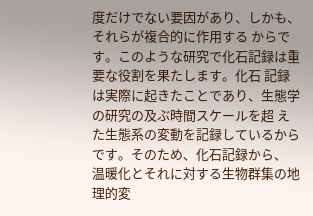度だけでない要因があり、しかも、それらが複合的に作用する からです。このような研究で化石記録は重要な役割を果たします。化石 記録は実際に起きたことであり、生態学の研究の及ぶ時間スケールを超 えた生態系の変動を記録しているからです。そのため、化石記録から、 温暖化とそれに対する生物群集の地理的変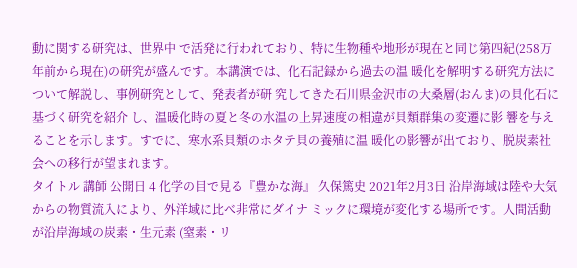動に関する研究は、世界中 で活発に行われており、特に生物種や地形が現在と同じ第四紀(258万 年前から現在)の研究が盛んです。本講演では、化石記録から過去の温 暖化を解明する研究方法について解説し、事例研究として、発表者が研 究してきた石川県金沢市の大桑層(おんま)の貝化石に基づく研究を紹介 し、温暖化時の夏と冬の水温の上昇速度の相違が貝類群集の変遷に影 響を与えることを示します。すでに、寒水系貝類のホタテ貝の養殖に温 暖化の影響が出ており、脱炭素社会への移行が望まれます。
タイトル 講師 公開日 4 化学の目で見る『豊かな海』 久保篤史 2021年2月3日 沿岸海域は陸や大気からの物質流入により、外洋域に比べ非常にダイナ ミックに環境が変化する場所です。人間活動が沿岸海域の炭素・生元素 (窒素・リ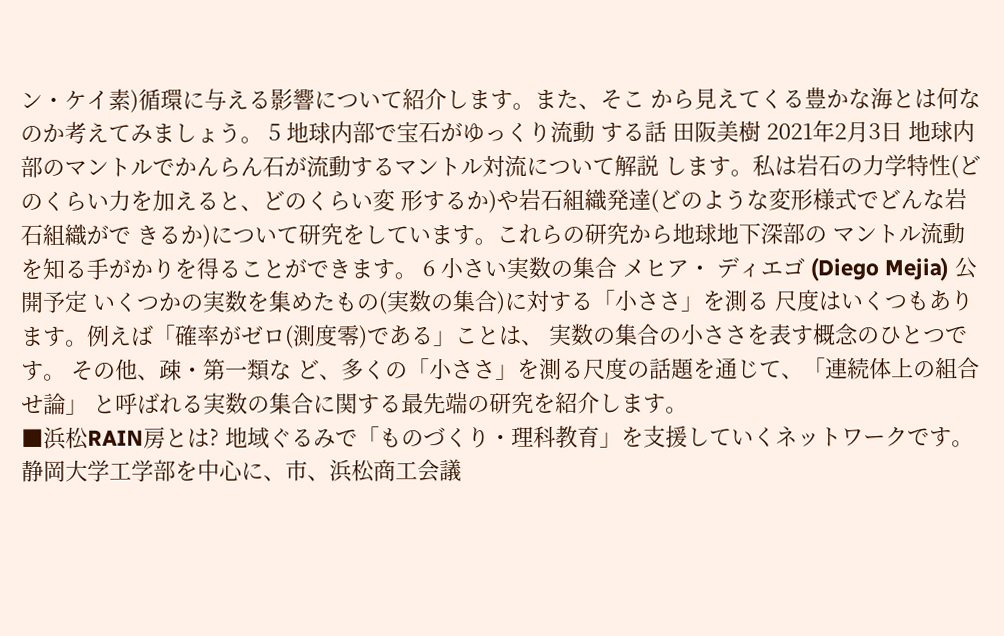ン・ケイ素)循環に与える影響について紹介します。また、そこ から見えてくる豊かな海とは何なのか考えてみましょう。 5 地球内部で宝石がゆっくり流動 する話 田阪美樹 2021年2月3日 地球内部のマントルでかんらん石が流動するマントル対流について解説 します。私は岩石の力学特性(どのくらい力を加えると、どのくらい変 形するか)や岩石組織発達(どのような変形様式でどんな岩石組織がで きるか)について研究をしています。これらの研究から地球地下深部の マントル流動を知る手がかりを得ることができます。 6 小さい実数の集合 メヒア・ ディエゴ (Diego Mejia) 公開予定 いくつかの実数を集めたもの(実数の集合)に対する「小ささ」を測る 尺度はいくつもあります。例えば「確率がゼロ(測度零)である」ことは、 実数の集合の小ささを表す概念のひとつです。 その他、疎・第一類な ど、多くの「小ささ」を測る尺度の話題を通じて、「連続体上の組合せ論」 と呼ばれる実数の集合に関する最先端の研究を紹介します。
■浜松RAIN房とは? 地域ぐるみで「ものづくり・理科教育」を支援していくネットワークです。 静岡大学工学部を中心に、市、浜松商工会議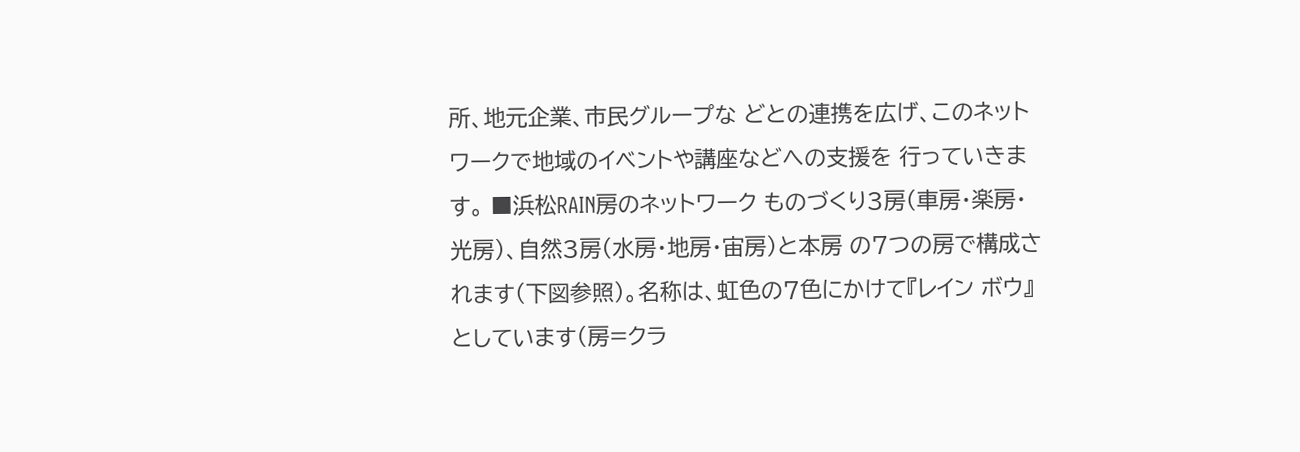所、地元企業、市民グループな どとの連携を広げ、このネットワークで地域のイベントや講座などへの支援を 行っていきます。 ■浜松RAIN房のネットワーク ものづくり3房(車房・楽房・光房)、自然3房(水房・地房・宙房)と本房 の7つの房で構成されます(下図参照)。名称は、虹色の7色にかけて『レイン ボウ』としています(房=クラ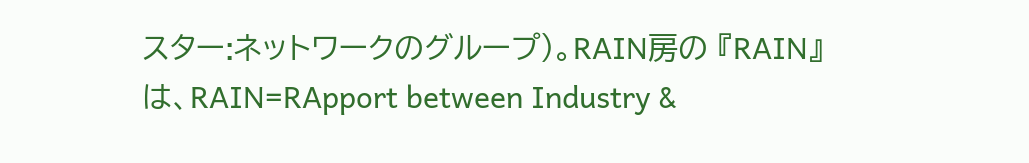スター:ネットワークのグループ)。RAIN房の 『RAIN』は、RAIN=RApport between Industry &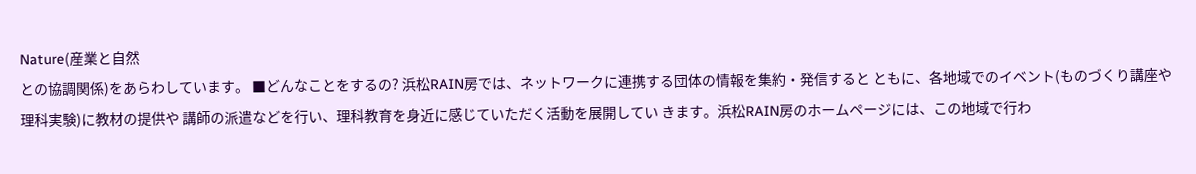Nature(産業と自然
との協調関係)をあらわしています。 ■どんなことをするの? 浜松RAIN房では、ネットワークに連携する団体の情報を集約・発信すると ともに、各地域でのイベント(ものづくり講座や理科実験)に教材の提供や 講師の派遣などを行い、理科教育を身近に感じていただく活動を展開してい きます。浜松RAIN房のホームページには、この地域で行わ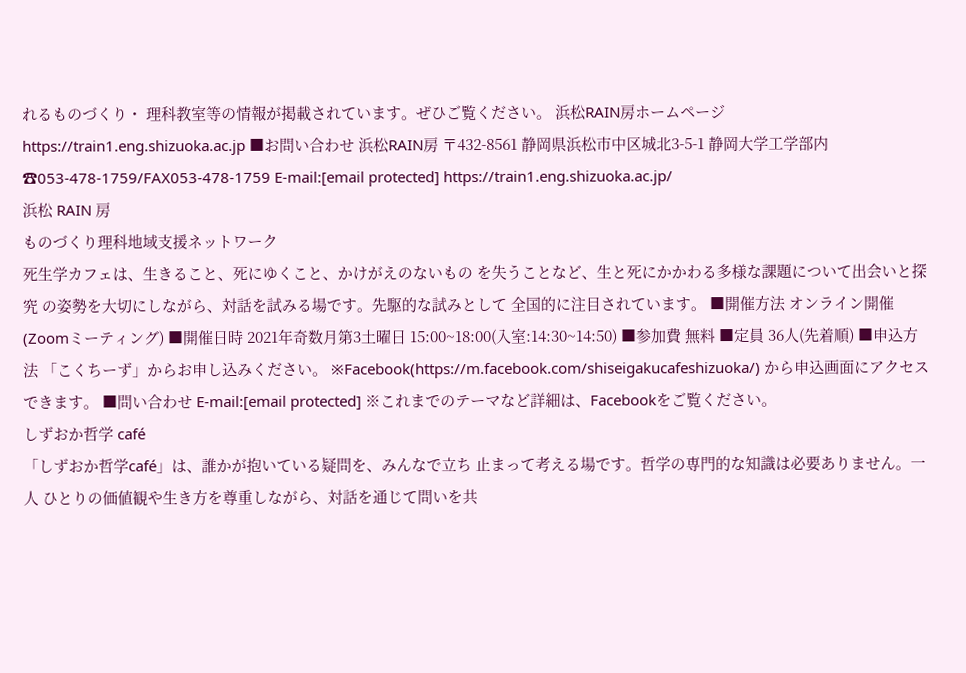れるものづくり・ 理科教室等の情報が掲載されています。ぜひご覧ください。 浜松RAIN房ホームページ https://train1.eng.shizuoka.ac.jp ■お問い合わせ 浜松RAIN房 〒432-8561 静岡県浜松市中区城北3-5-1 静岡大学工学部内 ☎053-478-1759/FAX053-478-1759 E-mail:[email protected] https://train1.eng.shizuoka.ac.jp/
浜松 RAIN 房
ものづくり理科地域支援ネットワーク
死生学カフェは、生きること、死にゆくこと、かけがえのないもの を失うことなど、生と死にかかわる多様な課題について出会いと探究 の姿勢を大切にしながら、対話を試みる場です。先駆的な試みとして 全国的に注目されています。 ■開催方法 オンライン開催(Zoomミーティング) ■開催日時 2021年奇数月第3土曜日 15:00~18:00(入室:14:30~14:50) ■参加費 無料 ■定員 36人(先着順) ■申込方法 「こくちーず」からお申し込みください。 ※Facebook(https://m.facebook.com/shiseigakucafeshizuoka/) から申込画面にアクセスできます。 ■問い合わせ E-mail:[email protected] ※これまでのテーマなど詳細は、Facebookをご覧ください。
しずおか哲学 café
「しずおか哲学café」は、誰かが抱いている疑問を、みんなで立ち 止まって考える場です。哲学の専門的な知識は必要ありません。一人 ひとりの価値観や生き方を尊重しながら、対話を通じて問いを共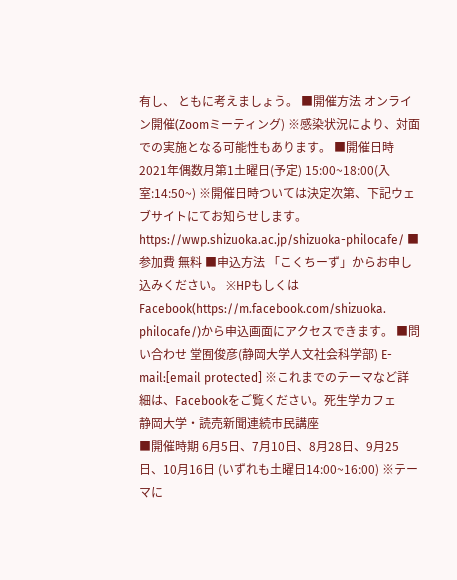有し、 ともに考えましょう。 ■開催方法 オンライン開催(Zoomミーティング) ※感染状況により、対面での実施となる可能性もあります。 ■開催日時 2021年偶数月第1土曜日(予定) 15:00~18:00(入室:14:50~) ※開催日時ついては決定次第、下記ウェブサイトにてお知らせします。 https://wwp.shizuoka.ac.jp/shizuoka-philocafe/ ■参加費 無料 ■申込方法 「こくちーず」からお申し込みください。 ※HPもしくはFacebook(https://m.facebook.com/shizuoka. philocafe/)から申込画面にアクセスできます。 ■問い合わせ 堂囿俊彦(静岡大学人文社会科学部) E-mail:[email protected] ※これまでのテーマなど詳細は、Facebookをご覧ください。死生学カフェ
静岡大学・読売新聞連続市民講座
■開催時期 6月5日、7月10日、8月28日、9月25日、10月16日 (いずれも土曜日14:00~16:00) ※テーマに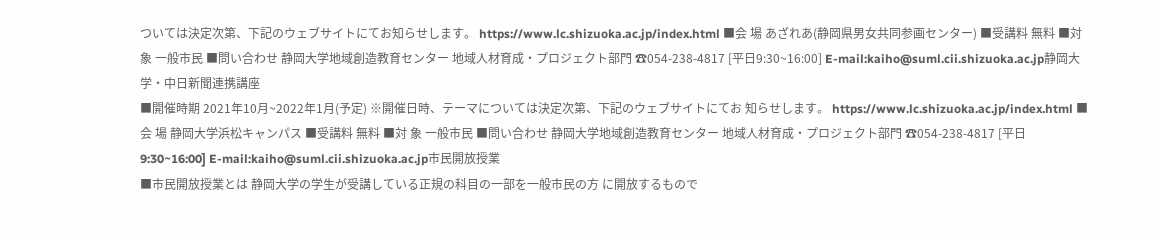ついては決定次第、下記のウェブサイトにてお知らせします。 https://www.lc.shizuoka.ac.jp/index.html ■会 場 あざれあ(静岡県男女共同参画センター) ■受講料 無料 ■対 象 一般市民 ■問い合わせ 静岡大学地域創造教育センター 地域人材育成・プロジェクト部門 ☎054-238-4817 [平日9:30~16:00] E-mail:kaiho@suml.cii.shizuoka.ac.jp静岡大学・中日新聞連携講座
■開催時期 2021年10月~2022年1月(予定) ※開催日時、テーマについては決定次第、下記のウェブサイトにてお 知らせします。 https://www.lc.shizuoka.ac.jp/index.html ■会 場 静岡大学浜松キャンパス ■受講料 無料 ■対 象 一般市民 ■問い合わせ 静岡大学地域創造教育センター 地域人材育成・プロジェクト部門 ☎054-238-4817 [平日9:30~16:00] E-mail:kaiho@suml.cii.shizuoka.ac.jp市民開放授業
■市民開放授業とは 静岡大学の学生が受講している正規の科目の一部を一般市民の方 に開放するもので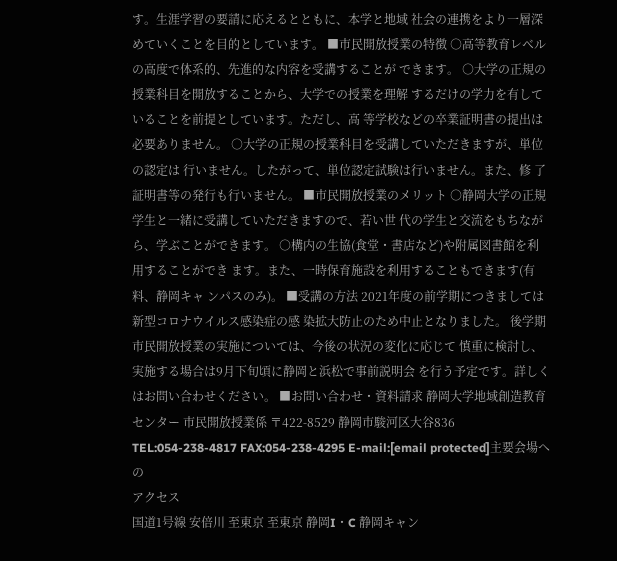す。生涯学習の要請に応えるとともに、本学と地域 社会の連携をより一層深めていくことを目的としています。 ■市民開放授業の特徴 ○高等教育レベルの高度で体系的、先進的な内容を受講することが できます。 ○大学の正規の授業科目を開放することから、大学での授業を理解 するだけの学力を有していることを前提としています。ただし、高 等学校などの卒業証明書の提出は必要ありません。 ○大学の正規の授業科目を受講していただきますが、単位の認定は 行いません。したがって、単位認定試験は行いません。また、修 了証明書等の発行も行いません。 ■市民開放授業のメリット ○静岡大学の正規学生と一緒に受講していただきますので、若い世 代の学生と交流をもちながら、学ぶことができます。 ○構内の生協(食堂・書店など)や附属図書館を利用することができ ます。また、一時保育施設を利用することもできます(有料、静岡キャ ンパスのみ)。 ■受講の方法 2021年度の前学期につきましては新型コロナウイルス感染症の感 染拡大防止のため中止となりました。 後学期市民開放授業の実施については、今後の状況の変化に応じて 慎重に検討し、実施する場合は9月下旬頃に静岡と浜松で事前説明会 を行う予定です。詳しくはお問い合わせください。 ■お問い合わせ・資料請求 静岡大学地域創造教育センター 市民開放授業係 〒422-8529 静岡市駿河区大谷836 TEL:054-238-4817 FAX:054-238-4295 E-mail:[email protected]主要会場への
アクセス
国道1号線 安倍川 至東京 至東京 静岡I・C 静岡キャン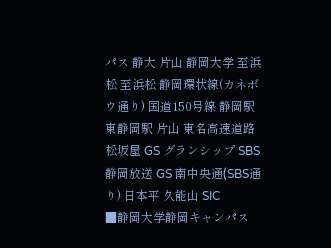パス 静大 片山 静岡大学 至浜松 至浜松 静岡環状線(カネボウ通り) 国道150号線 静岡駅 東静岡駅 片山 東名高速道路 松坂屋 GS グランシップ SBS 静岡放送 GS 南中央通(SBS通り) 日本平 久能山 SIC
■静岡大学静岡キャンパス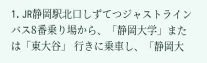1. JR静岡駅北口しずてつジャストラインバス8番乗り場から、「静岡大学」または「東大谷」 行きに乗車し、「静岡大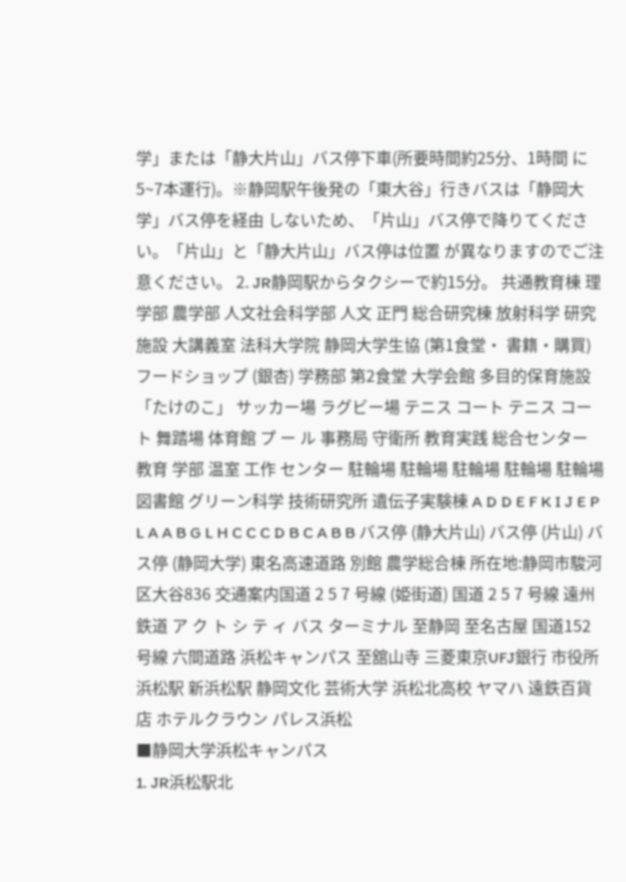学」または「静大片山」バス停下車(所要時間約25分、1時間 に5~7本運行)。※静岡駅午後発の「東大谷」行きバスは「静岡大学」バス停を経由 しないため、「片山」バス停で降りてください。「片山」と「静大片山」バス停は位置 が異なりますのでご注意ください。 2. JR静岡駅からタクシーで約15分。 共通教育棟 理学部 農学部 人文社会科学部 人文 正門 総合研究棟 放射科学 研究施設 大講義室 法科大学院 静岡大学生協 (第1食堂・ 書籍・購買) フードショップ (銀杏) 学務部 第2食堂 大学会館 多目的保育施設 「たけのこ」 サッカー場 ラグビー場 テニス コート テニス コート 舞踏場 体育館 プ ー ル 事務局 守衛所 教育実践 総合センター 教育 学部 温室 工作 センター 駐輪場 駐輪場 駐輪場 駐輪場 駐輪場 図書館 グリーン科学 技術研究所 遺伝子実験棟 A D D E F K I J E P L A A B G L H C C C D B C A B B バス停 (静大片山) バス停 (片山) バス停 (静岡大学) 東名高速道路 別館 農学総合棟 所在地:静岡市駿河区大谷836 交通案内国道 2 5 7 号線 (姫街道) 国道 2 5 7 号線 遠州鉄道 ア ク ト シ テ ィ バス ターミナル 至静岡 至名古屋 国道152号線 六間道路 浜松キャンパス 至舘山寺 三菱東京UFJ銀行 市役所 浜松駅 新浜松駅 静岡文化 芸術大学 浜松北高校 ヤマハ 遠鉄百貨店 ホテルクラウン パレス浜松
■静岡大学浜松キャンパス
1. JR浜松駅北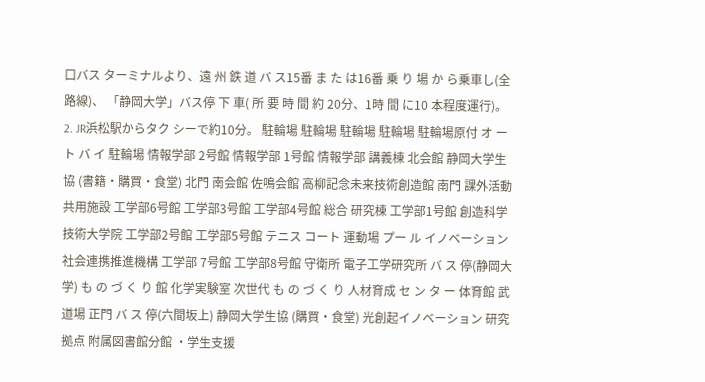口バス ターミナルより、遠 州 鉄 道 バ ス15番 ま た は16番 乗 り 場 か ら乗車し(全路線)、 「静岡大学」バス停 下 車( 所 要 時 間 約 20分、1時 間 に10 本程度運行)。 2. JR浜松駅からタク シーで約10分。 駐輪場 駐輪場 駐輪場 駐輪場 駐輪場原付 オ ー ト バ イ 駐輪場 情報学部 2号館 情報学部 1号館 情報学部 講義棟 北会館 静岡大学生協 (書籍・購買・食堂) 北門 南会館 佐鳴会館 高柳記念未来技術創造館 南門 課外活動 共用施設 工学部6号館 工学部3号館 工学部4号館 総合 研究棟 工学部1号館 創造科学 技術大学院 工学部2号館 工学部5号館 テニス コート 運動場 プー ル イノベーション 社会連携推進機構 工学部 7号館 工学部8号館 守衛所 電子工学研究所 バ ス 停(静岡大学) も の づ く り 館 化学実験室 次世代 も の づ く り 人材育成 セ ン タ ー 体育館 武道場 正門 バ ス 停(六間坂上) 静岡大学生協 (購買・食堂) 光創起イノベーション 研究拠点 附属図書館分館 ・学生支援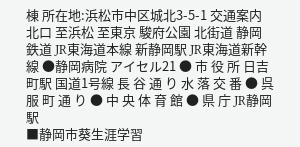棟 所在地:浜松市中区城北3-5-1 交通案内北口 至浜松 至東京 駿府公園 北街道 静岡鉄道 JR東海道本線 新静岡駅 JR東海道新幹線 ●静岡病院 アイセル21 ● 市 役 所 日吉町駅 国道1号線 長 谷 通 り 水 落 交 番 ● 呉 服 町 通 り ● 中 央 体 育 館 ● 県 庁 JR静岡駅
■静岡市葵生涯学習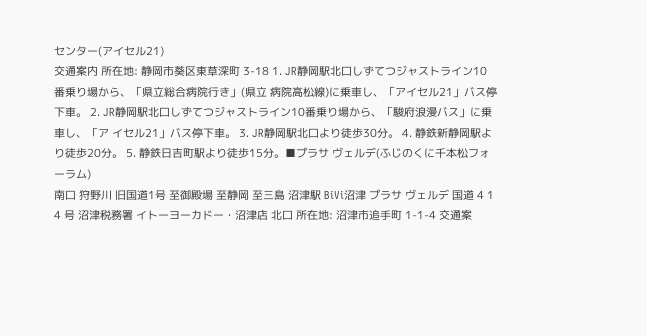センター(アイセル21)
交通案内 所在地: 静岡市葵区東草深町 3-18 1. JR静岡駅北口しずてつジャストライン10番乗り場から、「県立総合病院行き」(県立 病院高松線)に乗車し、「アイセル21」バス停下車。 2. JR静岡駅北口しずてつジャストライン10番乗り場から、「駿府浪漫バス」に乗車し、「ア イセル21」バス停下車。 3. JR静岡駅北口より徒歩30分。 4. 静鉄新静岡駅より徒歩20分。 5. 静鉄日吉町駅より徒歩15分。■プラサ ヴェルデ(ふじのくに千本松フォーラム)
南口 狩野川 旧国道1号 至御殿場 至静岡 至三島 沼津駅 BiVi沼津 プラサ ヴェルデ 国道 4 1 4 号 沼津税務署 イトーヨーカドー・沼津店 北口 所在地: 沼津市追手町 1-1-4 交通案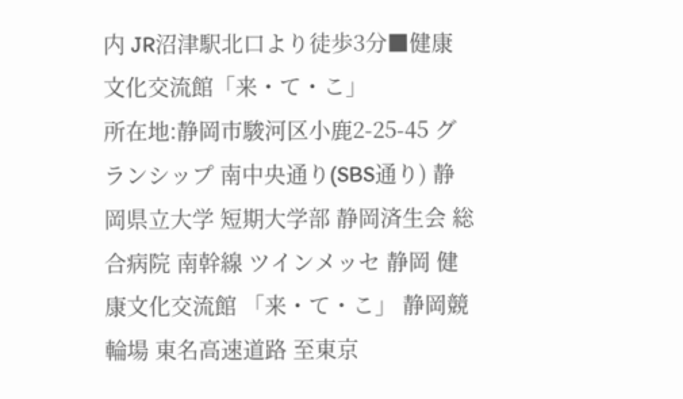内 JR沼津駅北口より徒歩3分■健康文化交流館「来・て・こ」
所在地:静岡市駿河区小鹿2-25-45 グランシップ 南中央通り(SBS通り) 静岡県立大学 短期大学部 静岡済生会 総合病院 南幹線 ツインメッセ 静岡 健康文化交流館 「来・て・こ」 静岡競輪場 東名高速道路 至東京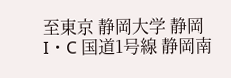至東京 静岡大学 静岡I・C 国道1号線 静岡南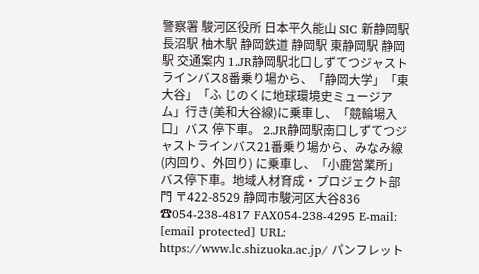警察署 駿河区役所 日本平久能山 SIC 新静岡駅 長沼駅 柚木駅 静岡鉄道 静岡駅 東静岡駅 静岡駅 交通案内 1.JR静岡駅北口しずてつジャストラインバス8番乗り場から、「静岡大学」「東大谷」「ふ じのくに地球環境史ミュージアム」行き(美和大谷線)に乗車し、「競輪場入口」バス 停下車。 2.JR静岡駅南口しずてつジャストラインバス21番乗り場から、みなみ線(内回り、外回り) に乗車し、「小鹿営業所」バス停下車。地域人材育成・プロジェクト部門 〒422-8529 静岡市駿河区大谷836 ☎054-238-4817 FAX054-238-4295 E-mail: [email protected] URL: https://www.lc.shizuoka.ac.jp/ パンフレット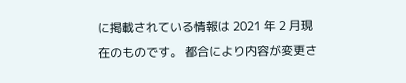に掲載されている情報は 2021 年 2 月現 在のものです。 都合により内容が変更さ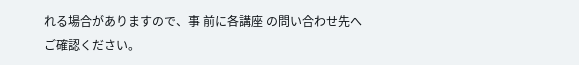れる場合がありますので、事 前に各講座 の問い合わせ先へご確認ください。